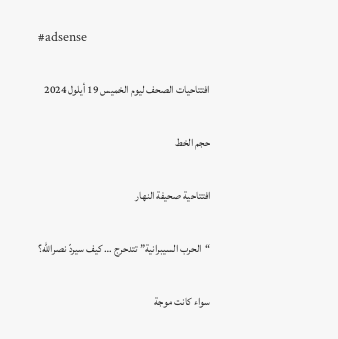#adsense

افتتاحيات الصحف ليوم الخميس 19 أيلول 2024

حجم الخط

افتتاحية صحيفة النهار

“الحرب السيبرانية” تتدحرج … كيف سيردّ نصرالله؟

سواء كانت موجة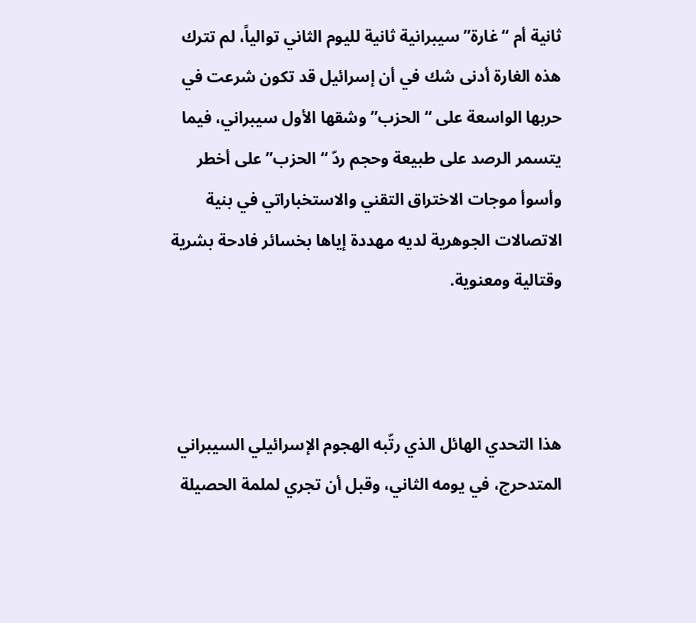ثانية أم “غارة” سيبرانية ثانية لليوم الثاني توالياً، لم تترك هذه الغارة أدنى شك في أن إسرائيل قد تكون شرعت في حربها الواسعة على “الحزب” وشقها الأول سيبراني، فيما يتسمر الرصد على طبيعة وحجم ردّ “الحزب” على أخطر وأسوأ موجات الاختراق التقني والاستخباراتي في بنية الاتصالات الجوهرية لديه مهددة إياها بخسائر فادحة بشرية وقتالية ومعنوية.



هذا التحدي الهائل الذي رتّبه الهجوم الإسرائيلي السيبراني المتدحرج، في يومه الثاني، وقبل أن تجري لملمة الحصيلة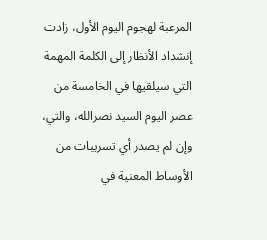المرعبة لهجوم اليوم الأول، زادت إنشداد الأنظار إلى الكلمة المهمة التي سيلقيها في الخامسة من عصر اليوم السيد نصرالله، والتي، وإن لم يصدر أي تسريبات من الأوساط المعنية في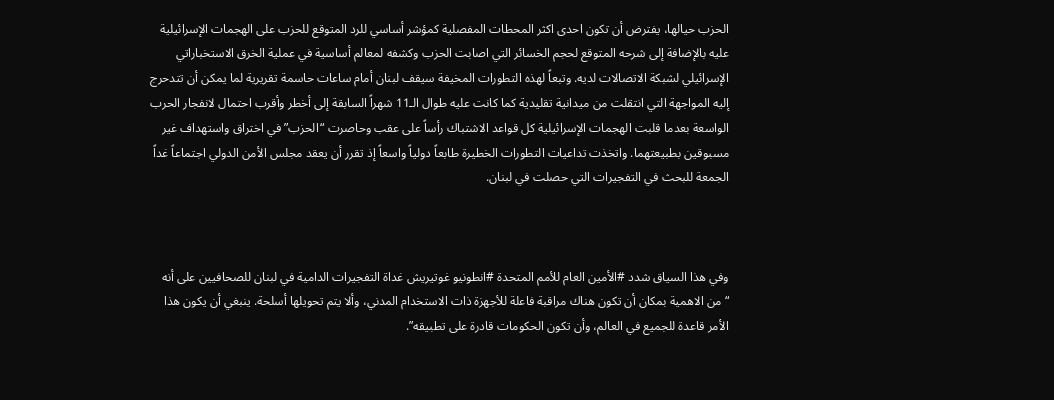الحزب حيالها، يفترض أن تكون احدى اكثر المحطات المفصلية كمؤشر أساسي للرد المتوقع للحزب على الهجمات الإسرائيلية عليه بالإضافة إلى شرحه المتوقع لحجم الخسائر التي اصابت الحزب وكشفه لمعالم أساسية في عملية الخرق الاستخباراتي الإسرائيلي لشبكة الاتصالات لديه. وتبعاً لهذه التطورات المخيفة سيقف لبنان أمام ساعات حاسمة تقريرية لما يمكن أن تتدحرج إليه المواجهة التي انتقلت من ميدانية تقليدية كما كانت عليه طوال الـ11 شهراً السابقة إلى أخطر وأقرب احتمال لانفجار الحرب الواسعة بعدما قلبت الهجمات الإسرائيلية كل قواعد الاشتباك رأساً على عقب وحاصرت “الحزب” في اختراق واستهداف غير مسبوقين بطبيعتهما. واتخذت تداعيات التطورات الخطيرة طابعاً دولياً واسعاً إذ تقرر أن يعقد مجلس الأمن الدولي اجتماعاً غداً الجمعة للبحث في التفجيرات التي حصلت في لبنان.



وفي هذا السياق شدد #الأمين العام للأمم المتحدة #انطونيو غوتيريش غداة التفجيرات الدامية في لبنان للصحافيين على أنه “من الاهمية بمكان أن تكون هناك مراقبة فاعلة للأجهزة ذات الاستخدام المدني، وألا يتم تحويلها أسلحة. ينبغي أن يكون هذا الأمر قاعدة للجميع في العالم، وأن تكون الحكومات قادرة على تطبيقه”.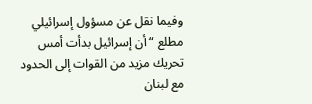وفيما نقل عن مسؤول إسرائيلي مطلع “أن إسرائيل بدأت أمس تحريك مزيد من القوات إلى الحدود مع لبنان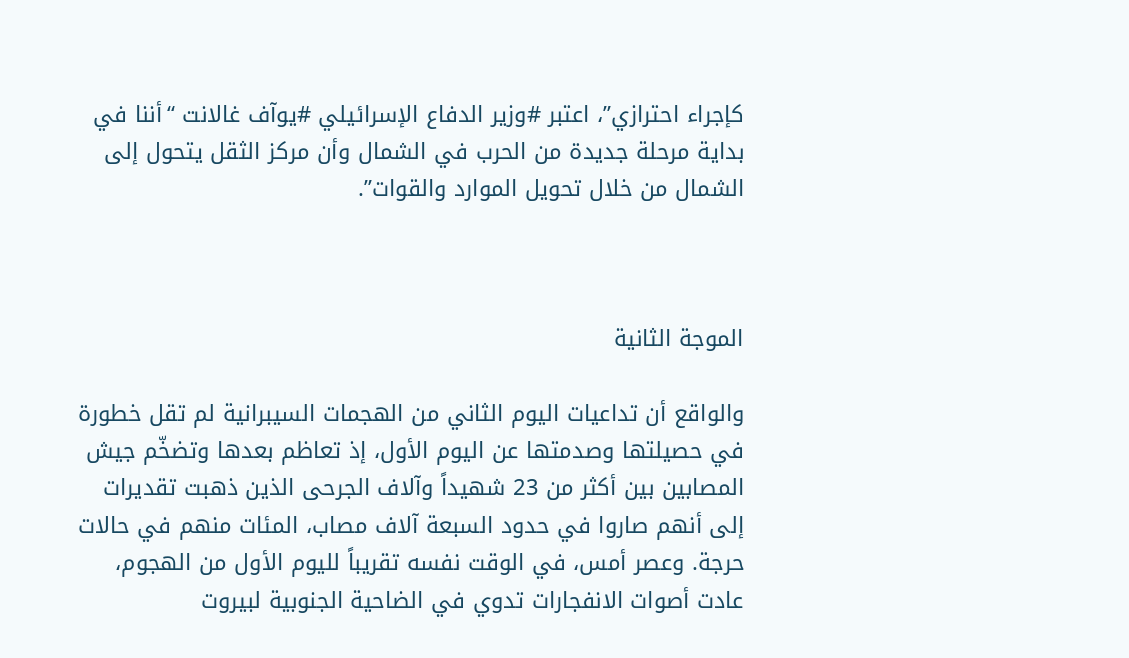كإجراء احترازي”، اعتبر #وزير الدفاع الإسرائيلي #يوآف غالانت “أننا في بداية مرحلة جديدة من الحرب في الشمال وأن مركز الثقل يتحول إلى الشمال من خلال تحويل الموارد والقوات”.



الموجة الثانية

والواقع أن تداعيات اليوم الثاني من الهجمات السيبرانية لم تقل خطورة في حصيلتها وصدمتها عن اليوم الأول، إذ تعاظم بعدها وتضخّم جيش المصابين بين أكثر من 23 شهيداً وآلاف الجرحى الذين ذهبت تقديرات إلى أنهم صاروا في حدود السبعة آلاف مصاب، المئات منهم في حالات حرجة. وعصر أمس، في الوقت نفسه تقريباً لليوم الأول من الهجوم، عادت أصوات الانفجارات تدوي في الضاحية الجنوبية لبيروت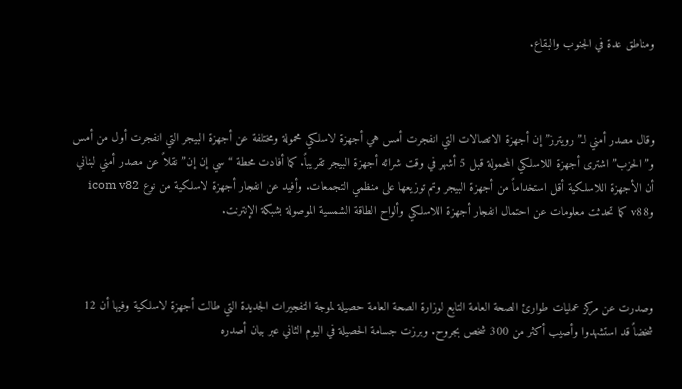ومناطق عدة في الجنوب والبقاع.



وقال مصدر أمني لـ”رويترز” إن أجهزة الاتصالات التي انفجرت أمس هي أجهزة لاسلكي محمولة ومختلفة عن أجهزة البيجر التي انفجرت أول من أمس و”الحزب” اشترى أجهزة اللاسلكي المحمولة قبل 5 أشهر في وقت شرائه أجهزة البيجر تقريباً. كما أفادت محطة “سي إن إن” نقلاً عن مصدر أمني لبناني أن الأجهزة اللاسلكية أقل استخداماً من أجهزة البيجر وتم توزيعها على منظمي التجمعات. وأفيد عن انفجار أجهزة لاسلكية من نوع icom v82 وv88 كما تحدثت معلومات عن احتمال انفجار أجهزة اللاسلكي وألواح الطاقة الشمسية الموصولة بشبكة الإنترنت.



وصدرت عن مركز عمليات طوارئ الصحة العامة التابع لوزارة الصحة العامة حصيلة لموجة التفجيرات الجديدة التي طالت أجهزة لاسلكية وفيها أن 12 شخضاً قد استشهدوا وأصيب أكثر من 300 شخص بجروح. وبرزت جسامة الحصيلة في اليوم الثاني عبر بيان أصدره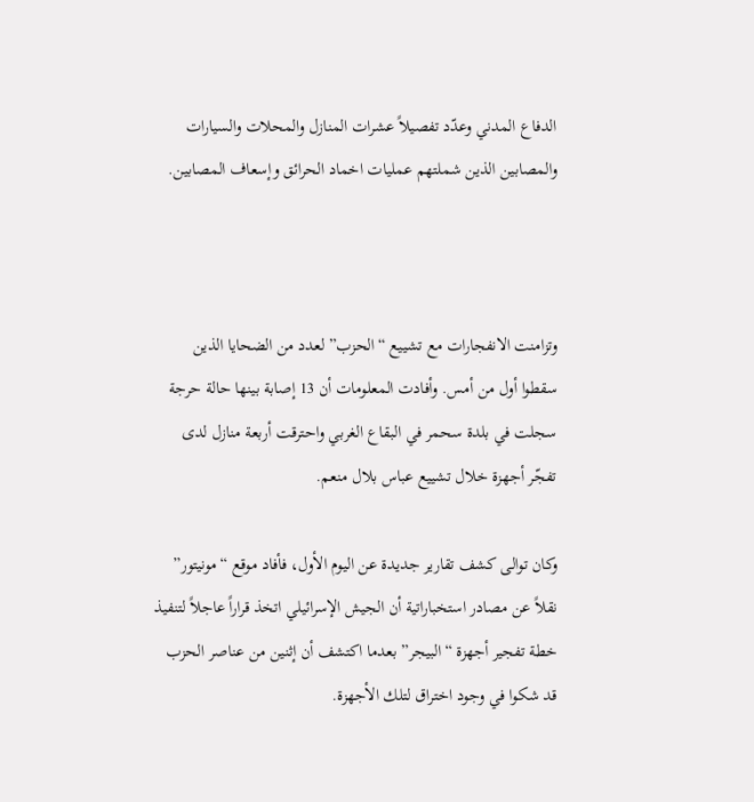الدفاع المدني وعدّد تفصيلاً عشرات المنازل والمحلات والسيارات والمصابين الذين شملتهم عمليات اخماد الحرائق وإسعاف المصابين.



وتزامنت الانفجارات مع تشييع “الحزب” لعدد من الضحايا الذين سقطوا أول من أمس. وأفادت المعلومات أن 13 إصابة بينها حالة حرجة سجلت في بلدة سحمر في البقاع الغربي واحترقت أربعة منازل لدى تفجّر أجهزة خلال تشييع عباس بلال منعم.

وكان توالى كشف تقارير جديدة عن اليوم الأول، فأفاد موقع “مونيتور” نقلاً عن مصادر استخباراتية أن الجيش الإسرائيلي اتخذ قراراً عاجلاً لتنفيذ خطة تفجير أجهزة “البيجر” بعدما اكتشف أن إثنين من عناصر الحزب قد شكوا في وجود اختراق لتلك الأجهزة.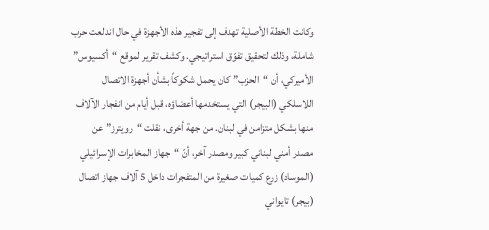وكانت الخطة الأصلية تهدف إلى تفجير هذه الأجهزة في حال اندلعت حرب شاملة، وذلك لتحقيق تفوّق استراتيجي. وكشف تقرير لموقع “أكسيوس” الأميركي، أن “الحزب” كان يحمل شكوكاً بشأن أجهزة الاتصال اللاسلكي (البيجر) التي يستخدمها أعضاؤه، قبل أيام من انفجار الآلاف منها بشكل متزامن في لبنان. من جهة أخرى، نقلت “رويترز” عن مصدر أمني لبناني كبير ومصدر آخر، أنّ “جهاز المخابرات الإسرائيلي (الموساد) زرع كميات صغيرة من المتفجرات داخل 5 آلاف جهاز اتصال (بيجر) تايواني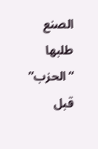الصنع طلبها “الحزب” قبل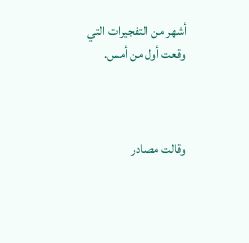أشهر من التفجيرات التي وقعت أول من أمس.



وقالت مصادر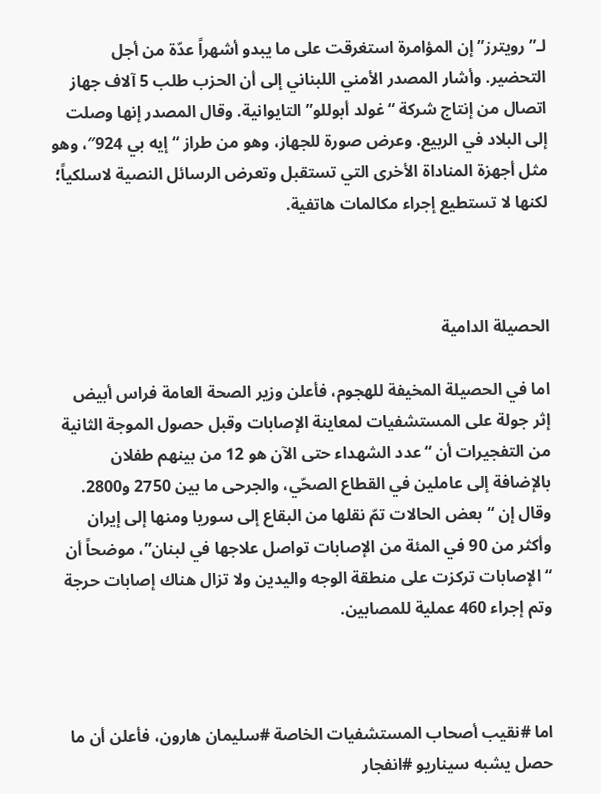لـ”رويترز” إن المؤامرة استغرقت على ما يبدو أشهراً عدّة من أجل التحضير. وأشار المصدر الأمني اللبناني إلى أن الحزب طلب 5 آلاف جهاز اتصال من إنتاج شركة “غولد أبوللو” التايوانية. وقال المصدر إنها وصلت إلى البلاد في الربيع. وعرض صورة للجهاز، وهو من طراز “إيه بي 924″، وهو مثل أجهزة المناداة الأخرى التي تستقبل وتعرض الرسائل النصية لاسلكياً؛ لكنها لا تستطيع إجراء مكالمات هاتفية.



الحصيلة الدامية

اما في الحصيلة المخيفة للهجوم، فأعلن وزير الصحة العامة فراس أبيض إثر جولة على المستشفيات لمعاينة الإصابات وقبل حصول الموجة الثانية من التفجيرات أن “عدد الشهداء حتى الآن هو 12 من بينهم طفلان بالإضافة إلى عاملين في القطاع الصحّي، والجرحى ما بين 2750 و2800. وقال إن “بعض الحالات تمّ نقلها من البقاع إلى سوريا ومنها إلى إيران وأكثر من 90 في المئة من الإصابات تواصل علاجها في لبنان”، موضحاً أن “الإصابات تركزت على منطقة الوجه واليدين ولا تزال هناك إصابات حرجة وتم إجراء 460 عملية للمصابين.



اما #نقيب أصحاب المستشفيات الخاصة #سليمان هارون، فأعلن أن ما حصل يشبه سيناريو #انفجار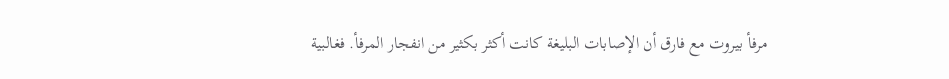مرفأ بيروت مع فارق أن الإصابات البليغة كانت أكثر بكثير من انفجار المرفأ. فغالبية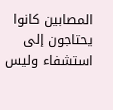المصابين كانوا يحتاجون إلى استشفاء وليس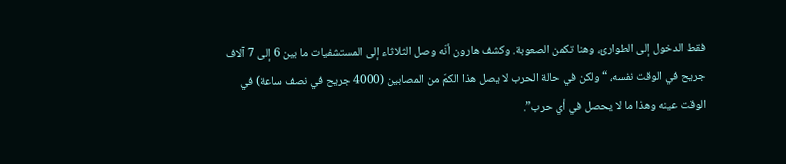فقط الدخول إلى الطوارئ، وهنا تكمن الصعوبة. وكشف هارون أنّه وصل الثلاثاء إلى المستشفيات ما بين 6 إلى 7 آلاف جريح في الوقت نفسه، “ولكن في حالة الحرب لا يصل هذا الكمّ من المصابين (4000 جريح في نصف ساعة) في الوقت عينه وهذا ما لا يحصل في أي حرب”.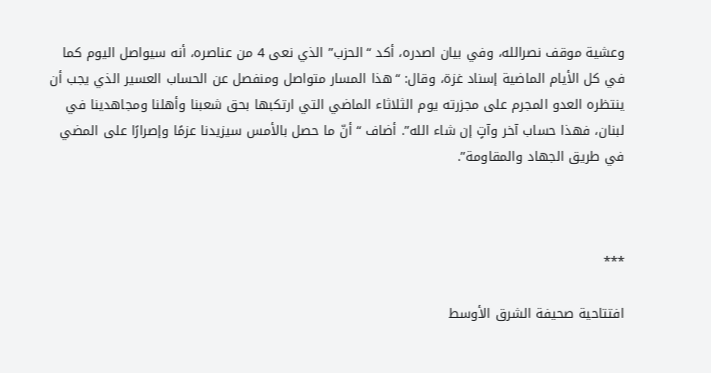وعشية موقف نصرالله، وفي بيان اصدره، أكد “الحزب” الذي نعى 4 من عناصره، أنه سيواصل اليوم كما في كل الأيام الماضية إسناد غزة، وقال: “هذا المسار متواصل ومنفصل عن الحساب العسير الذي يجب أن ينتظره العدو المجرم على مجزرته يوم الثلاثاء الماضي التي ارتكبها بحق شعبنا وأهلنا ومجاهدينا في لبنان، فهذا حساب آخر وآتٍ إن شاء الله”. أضاف “أنّ ما حصل بالأمس سيزيدنا عزمًا وإصرارًا على المضي في طريق الجهاد والمقاومة”.



***

افتتاحية صحيفة الشرق الأوسط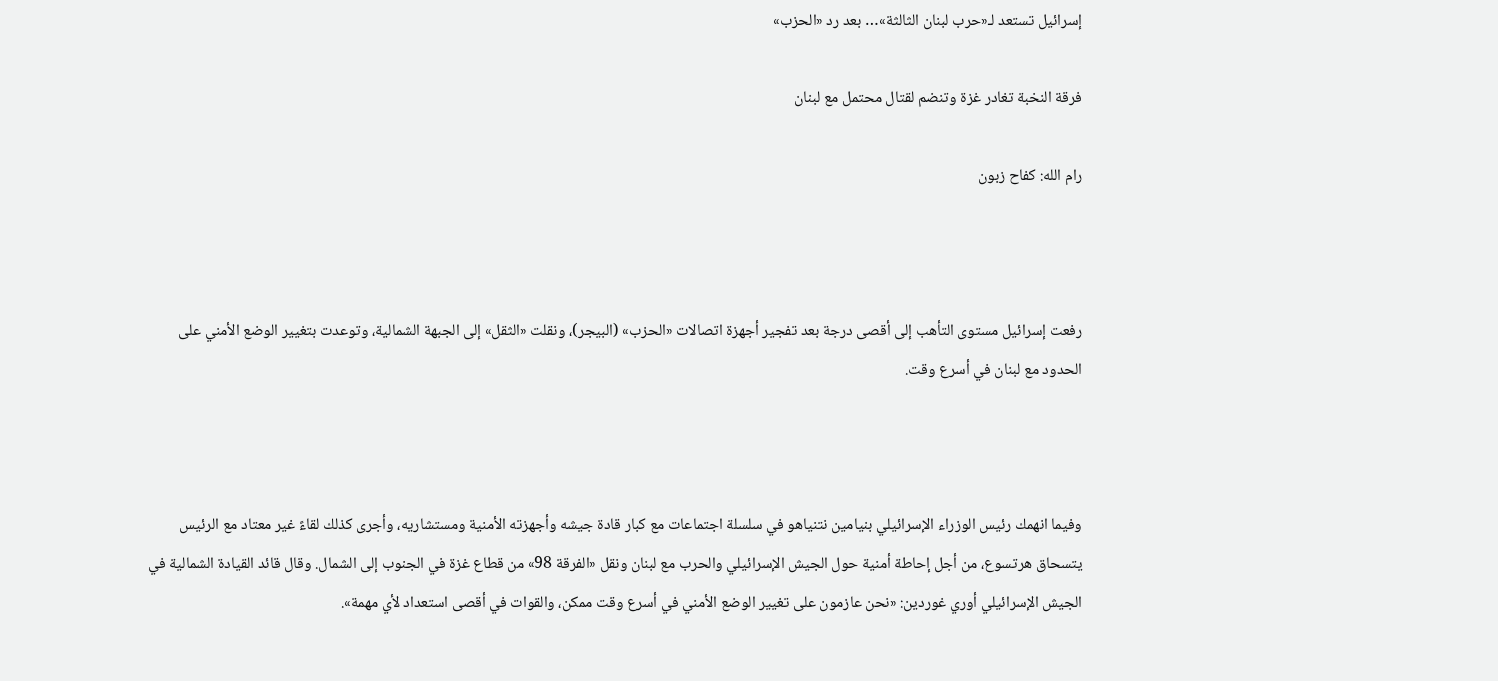إسرائيل تستعد لـ«حرب لبنان الثالثة»… بعد رد «الحزب»

فرقة النخبة تغادر غزة وتنضم لقتال محتمل مع لبنان

رام الله: كفاح زبون



رفعت إسرائيل مستوى التأهب إلى أقصى درجة بعد تفجير أجهزة اتصالات «الحزب» (البيجر)، ونقلت «الثقل» إلى الجبهة الشمالية، وتوعدت بتغيير الوضع الأمني على الحدود مع لبنان في أسرع وقت.



وفيما انهمك رئيس الوزراء الإسرائيلي بنيامين نتنياهو في سلسلة اجتماعات مع كبار قادة جيشه وأجهزته الأمنية ومستشاريه، وأجرى كذلك لقاءً غير معتاد مع الرئيس يتسحاق هرتسوع، من أجل إحاطة أمنية حول الجيش الإسرائيلي والحرب مع لبنان ونقل «الفرقة 98» من قطاع غزة في الجنوب إلى الشمال. وقال قائد القيادة الشمالية في الجيش الإسرائيلي أوري غوردين: «نحن عازمون على تغيير الوضع الأمني في أسرع وقت ممكن، والقوات في أقصى استعداد لأي مهمة».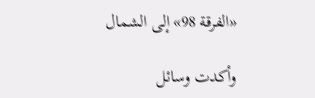«الفرقة 98» إلى الشمال

وأكدت وسائل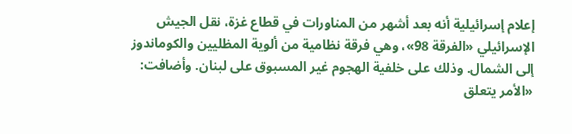إعلام إسرائيلية أنه بعد أشهر من المناورات في قطاع غزة، نقل الجيش الإسرائيلي «الفرقة 98»، وهي فرقة نظامية من ألوية المظليين والكوماندوز إلى الشمال. وذلك على خلفية الهجوم غير المسبوق على لبنان. وأضافت: «الأمر يتعلق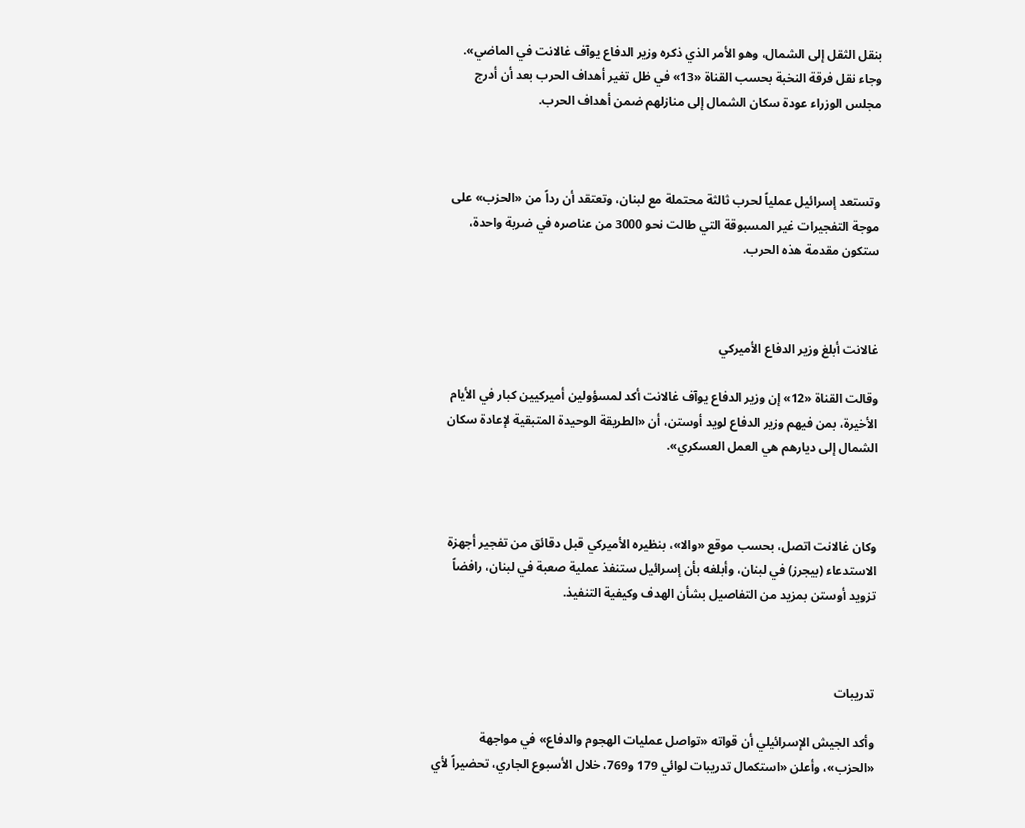بنقل الثقل إلى الشمال، وهو الأمر الذي ذكره وزير الدفاع يوآف غالانت في الماضي». وجاء نقل فرقة النخبة بحسب القناة «13» في ظل تغير أهداف الحرب بعد أن أدرج مجلس الوزراء عودة سكان الشمال إلى منازلهم ضمن أهداف الحرب.



وتستعد إسرائيل عملياً لحرب ثالثة محتملة مع لبنان، وتعتقد أن رداً من «الحزب» على موجة التفجيرات غير المسبوقة التي طالت نحو 3000 من عناصره في ضربة واحدة، ستكون مقدمة هذه الحرب.



غالانت أبلغ وزير الدفاع الأميركي

وقالت القناة «12» إن وزير الدفاع يوآف غالانت أكد لمسؤولين أميركيين كبار في الأيام الأخيرة، بمن فيهم وزير الدفاع لويد أوستن، أن «الطريقة الوحيدة المتبقية لإعادة سكان الشمال إلى ديارهم هي العمل العسكري».



وكان غالانت اتصل، بحسب موقع «والا»، بنظيره الأميركي قبل دقائق من تفجير أجهزة الاستدعاء (بيجرز) في لبنان، وأبلغه بأن إسرائيل ستنفذ عملية صعبة في لبنان، رافضاً تزويد أوستن بمزيد من التفاصيل بشأن الهدف وكيفية التنفيذ.



تدريبات

وأكد الجيش الإسرائيلي أن قواته «تواصل عمليات الهجوم والدفاع» في مواجهة «الحزب»، وأعلن «استكمال تدريبات لوائي 179 و769، خلال الأسبوع الجاري، تحضيراً لأي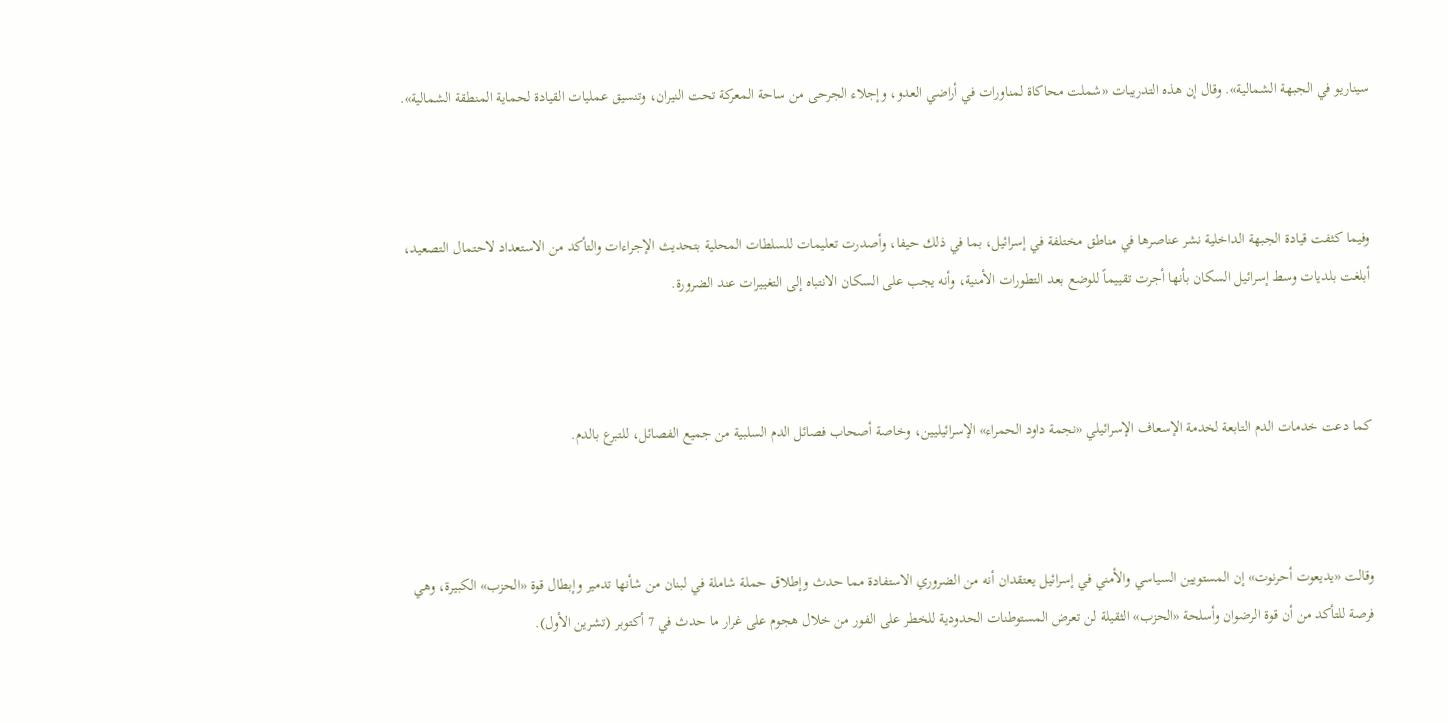سيناريو في الجبهة الشمالية». وقال إن هذه التدريبات «شملت محاكاة لمناورات في أراضي العدو، وإجلاء الجرحى من ساحة المعركة تحت النيران، وتنسيق عمليات القيادة لحماية المنطقة الشمالية».



وفيما كثفت قيادة الجبهة الداخلية نشر عناصرها في مناطق مختلفة في إسرائيل، بما في ذلك حيفا، وأصدرت تعليمات للسلطات المحلية بتحديث الإجراءات والتأكد من الاستعداد لاحتمال التصعيد، أبلغت بلديات وسط إسرائيل السكان بأنها أجرت تقييماً للوضع بعد التطورات الأمنية، وأنه يجب على السكان الانتباه إلى التغييرات عند الضرورة.



كما دعت خدمات الدم التابعة لخدمة الإسعاف الإسرائيلي «نجمة داود الحمراء» الإسرائيليين، وخاصة أصحاب فصائل الدم السلبية من جميع الفصائل، للتبرع بالدم.



وقالت «يديعوت أحرنوت» إن المستويين السياسي والأمني في إسرائيل يعتقدان أنه من الضروري الاستفادة مما حدث وإطلاق حملة شاملة في لبنان من شأنها تدمير وإبطال قوة «الحزب» الكبيرة، وهي فرصة للتأكد من أن قوة الرضوان وأسلحة «الحزب» الثقيلة لن تعرض المستوطنات الحدودية للخطر على الفور من خلال هجوم على غرار ما حدث في 7 أكتوبر (تشرين الأول).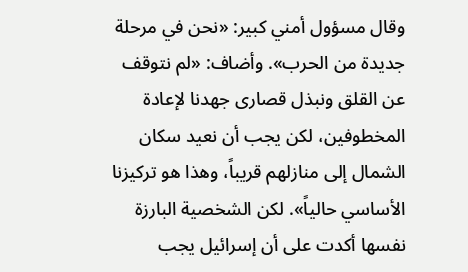وقال مسؤول أمني كبير: «نحن في مرحلة جديدة من الحرب». وأضاف: «لم نتوقف عن القلق ونبذل قصارى جهدنا لإعادة المخطوفين، لكن يجب أن نعيد سكان الشمال إلى منازلهم قريباً، وهذا هو تركيزنا الأساسي حالياً». لكن الشخصية البارزة نفسها أكدت على أن إسرائيل يجب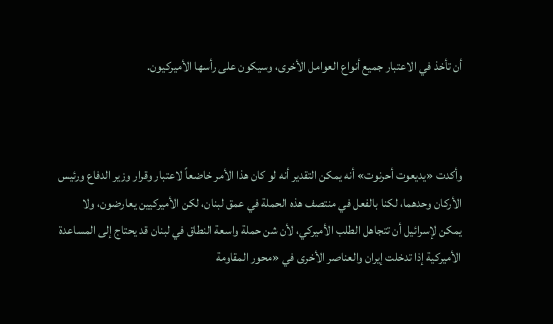أن تأخذ في الاعتبار جميع أنواع العوامل الأخرى، وسيكون على رأسها الأميركيون.



وأكدت «يديعوت أحرنوت» أنه يمكن التقدير أنه لو كان هذا الأمر خاضعاً لاعتبار وقرار وزير الدفاع ورئيس الأركان وحدهما، لكنا بالفعل في منتصف هذه الحملة في عمق لبنان، لكن الأميركيين يعارضون، ولا يمكن لإسرائيل أن تتجاهل الطلب الأميركي، لأن شن حملة واسعة النطاق في لبنان قد يحتاج إلى المساعدة الأميركية إذا تدخلت إيران والعناصر الأخرى في «محور المقاومة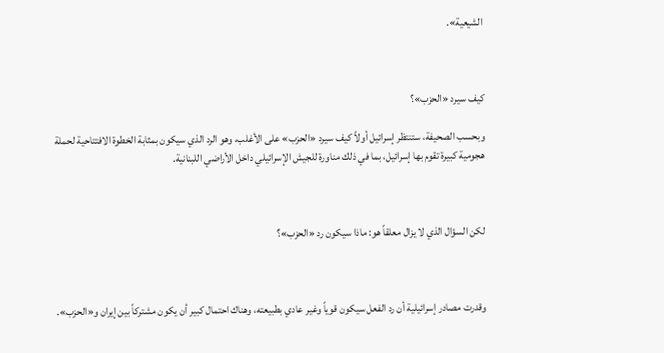الشيعية».



كيف سيرد «الحزب»؟

وبحسب الصحيفة، ستنتظر إسرائيل أولاً كيف سيرد «الحزب» على الأغلب، وهو الرد الذي سيكون بمثابة الخطوة الافتتاحية لحملة هجومية كبيرة تقوم بها إسرائيل، بما في ذلك مناورة للجيش الإسرائيلي داخل الأراضي اللبنانية.



لكن السؤال الذي لا يزال معلقاً هو: ماذا سيكون رد «الحزب»؟



وقدرت مصادر إسرائيلية أن رد الفعل سيكون قوياً وغير عادي بطبيعته، وهناك احتمال كبير أن يكون مشتركاً بين إيران و«الحزب».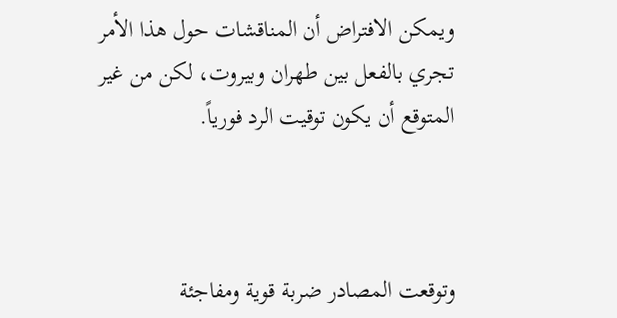ويمكن الافتراض أن المناقشات حول هذا الأمر تجري بالفعل بين طهران وبيروت، لكن من غير المتوقع أن يكون توقيت الرد فورياً.



وتوقعت المصادر ضربة قوية ومفاجئة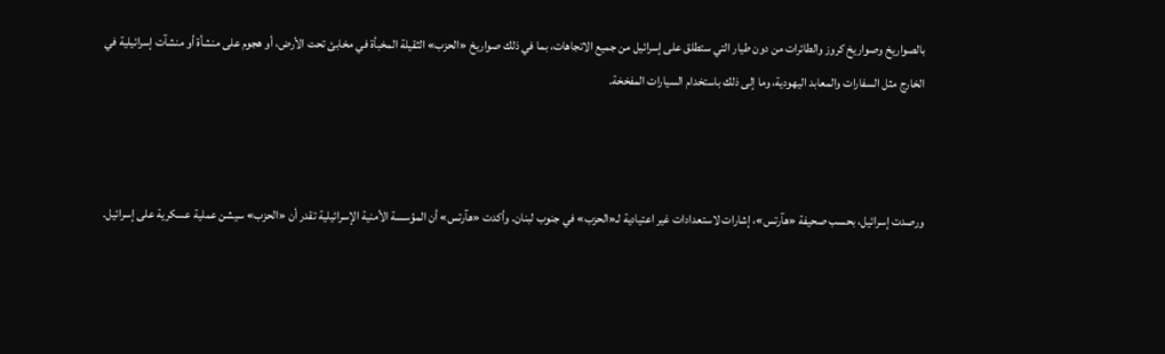بالصواريخ وصواريخ كروز والطائرات من دون طيار التي ستطلق على إسرائيل من جميع الاتجاهات، بما في ذلك صواريخ «الحزب» الثقيلة المخبأة في مخابئ تحت الأرض، أو هجوم على منشأة أو منشآت إسرائيلية في الخارج مثل السفارات والمعابد اليهودية، وما إلى ذلك باستخدام السيارات المفخخة.



ورصدت إسرائيل، بحسب صحيفة «هآرتس»، إشارات لاستعدادات غير اعتيادية لـ«الحزب» في جنوب لبنان. وأكدت «هآرتس» أن المؤسسة الأمنية الإسرائيلية تقدر أن «الحزب» سيشن عملية عسكرية على إسرائيل.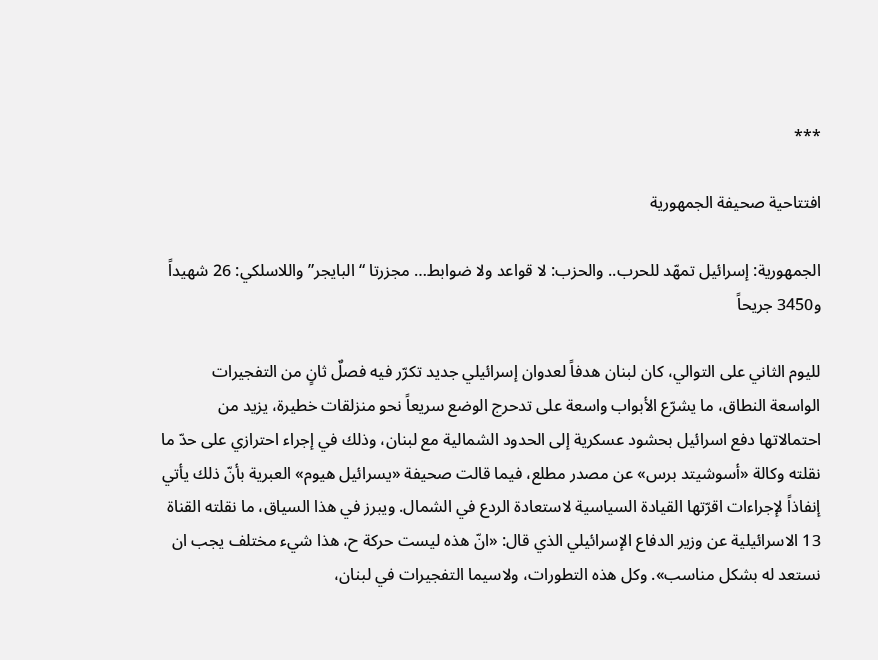***

افتتاحية صحيفة الجمهورية

الجمهورية: إسرائيل تمهّد للحرب.. والحزب: لا قواعد ولا ضوابط… مجزرتا “البايجر” واللاسلكي: 26 شهيداً و3450 جريحاً

لليوم الثاني على التوالي، كان لبنان هدفاً لعدوان إسرائيلي جديد تكرّر فيه فصلٌ ثانٍ من التفجيرات الواسعة النطاق، ما يشرّع الأبواب واسعة على تدحرج الوضع سريعاً نحو منزلقات خطيرة، يزيد من احتمالاتها دفع اسرائيل بحشود عسكرية إلى الحدود الشمالية مع لبنان، وذلك في إجراء احترازي على حدّ ما نقلته وكالة «أسوشيتد برس» عن مصدر مطلع، فيما قالت صحيفة «يسرائيل هيوم» العبرية بأنّ ذلك يأتي إنفاذاً لإجراءات اقرّتها القيادة السياسية لاستعادة الردع في الشمال. ويبرز في هذا السياق، ما نقلته القناة 13 الاسرائيلية عن وزير الدفاع الإسرائيلي الذي قال: «انّ هذه ليست حركة ح، هذا شيء مختلف يجب ان نستعد له بشكل مناسب». وكل هذه التطورات، ولاسيما التفجيرات في لبنان،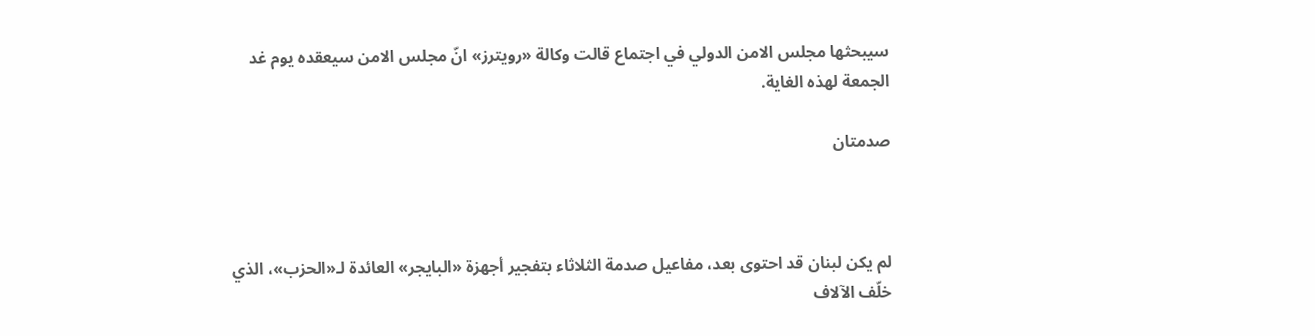سيبحثها مجلس الامن الدولي في اجتماع قالت وكالة «رويترز» انّ مجلس الامن سيعقده يوم غد الجمعة لهذه الغاية.

صدمتان



لم يكن لبنان قد احتوى بعد، مفاعيل صدمة الثلاثاء بتفجير أجهزة «البايجر» العائدة لـ«الحزب»، الذي خلّف الآلاف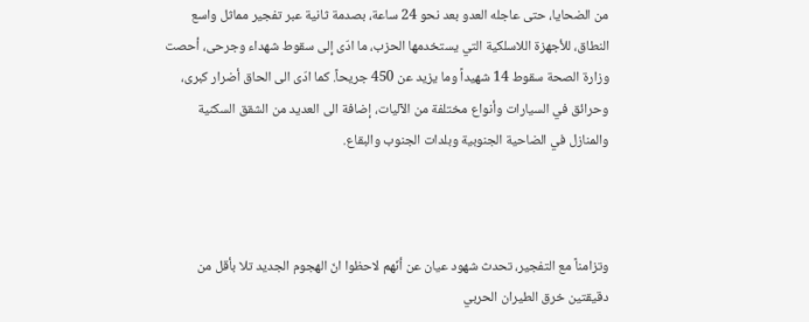من الضحايا، حتى عاجله العدو بعد نحو 24 ساعة، بصدمة ثانية عبر تفجير مماثل واسع النطاق، للأجهزة اللاسلكية التي يستخدمها الحزب، ما ادّى إلى سقوط شهداء وجرحى، أحصت وزارة الصحة سقوط 14 شهيداً وما يزيد عن 450 جريحاً. كما ادّى الى الحاق أضرار كبرى، وحرائق في السيارات وأنواع مختلفة من الآليات، إضافة الى العديد من الشقق السكنية والمنازل في الضاحية الجنوبية وبلدات الجنوب والبقاع.



وتزامناً مع التفجير، تحدث شهود عيان عن أنّهم لاحظوا انّ الهجوم الجديد تلا بأقل من دقيقتين خرق الطيران الحربي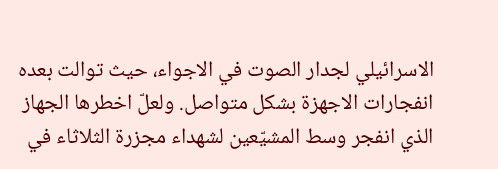الاسرائيلي لجدار الصوت في الاجواء، حيث توالت بعده انفجارات الاجهزة بشكل متواصل. ولعلّ اخطرها الجهاز الذي انفجر وسط المشيّعين لشهداء مجزرة الثلاثاء في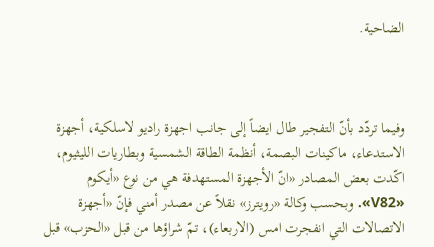الضاحية.



وفيما تردّد بأنّ التفجير طال ايضاً إلى جانب اجهزة راديو لاسلكية، أجهزة الاستدعاء، ماكينات البصمة، أنظمة الطاقة الشمسية وبطاريات الليثيوم، اكّدت بعض المصادر «انّ الأجهزة المستهدفة هي من نوع «أيكوم «V82». وبحسب وكالة «رويترز» نقلاً عن مصدر أمني فإنّ «أجهزة الاتصالات التي انفجرت امس (الاربعاء)، تمّ شراؤها من قبل «الحزب» قبل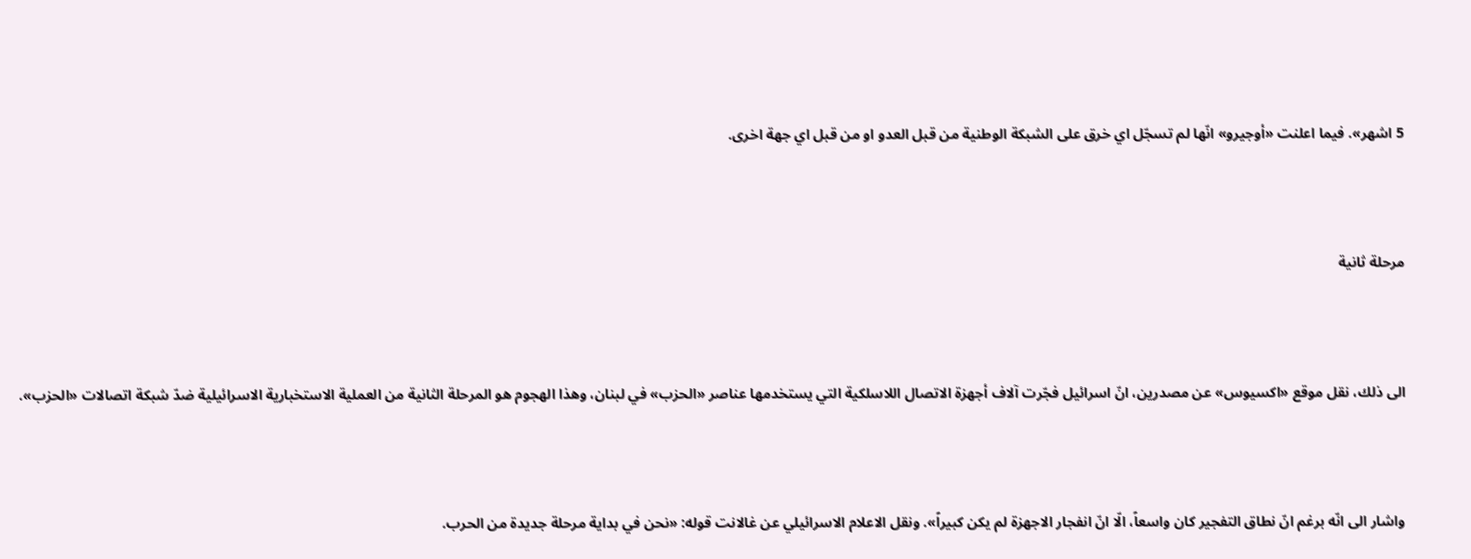5 اشهر». فيما اعلنت «أوجيرو» انّها لم تسجّل اي خرق على الشبكة الوطنية من قبل العدو او من قبل اي جهة اخرى.



مرحلة ثانية



الى ذلك، نقل موقع «اكسيوس» عن مصدرين، انّ اسرائيل فجّرت آلاف أجهزة الاتصال اللاسلكية التي يستخدمها عناصر «الحزب» في لبنان، وهذا الهجوم هو المرحلة الثانية من العملية الاستخبارية الاسرائيلية ضدّ شبكة اتصالات «الحزب».



واشار الى انّه برغم انّ نطاق التفجير كان واسعاً، الّا انّ انفجار الاجهزة لم يكن كبيراً». ونقل الاعلام الاسرائيلي عن غالانت قوله: «نحن في بداية مرحلة جديدة من الحرب.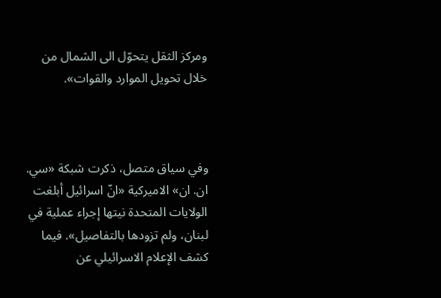ومركز الثقل يتحوّل الى الشمال من خلال تحويل الموارد والقوات».



وفي سياق متصل، ذكرت شبكة «سي. ان. ان» الاميركية «انّ اسرائيل أبلغت الولايات المتحدة نيتها إجراء عملية في لبنان، ولم تزودها بالتفاصيل». فيما كشف الإعلام الاسرائيلي عن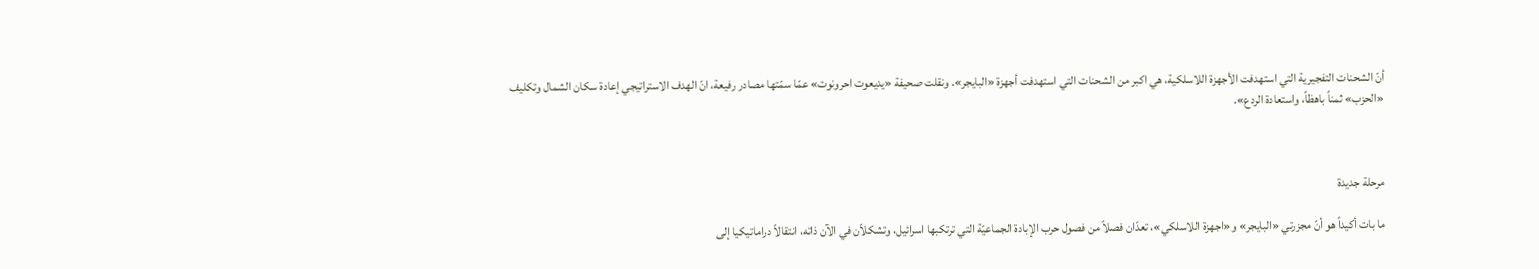أنّ الشحنات التفجيرية التي استهدفت الأجهزة اللاسلكية، هي اكبر من الشحنات التي استهدفت أجهزة «البايجر». ونقلت صحيفة «يديعوت احرونوت» عمّا سمّتها مصادر رفيعة، انّ الهدف الاستراتيجي إعادة سكان الشمال وتكليف «الحزب» ثمناً باهظاً، واستعادة الردع».



مرحلة جديدة

ما بات أكيداً هو أنّ مجزرتي «البايجر» و«اجهزة اللاسلكي»، تعدّان فصلاً من فصول حرب الإبادة الجماعيّة التي ترتكبها اسرائيل، وتشكلاّن في الآن ذاته، انتقالاً دراماتيكيا إلى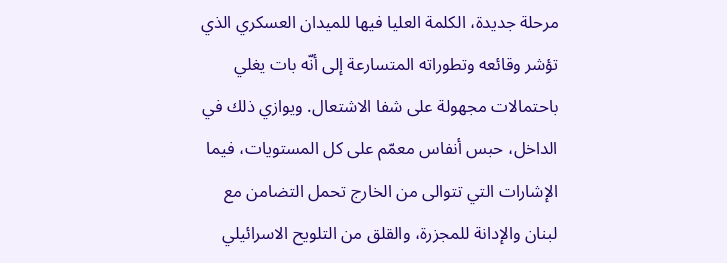مرحلة جديدة، الكلمة العليا فيها للميدان العسكري الذي تؤشر وقائعه وتطوراته المتسارعة إلى أنّه بات يغلي باحتمالات مجهولة على شفا الاشتعال. ويوازي ذلك في الداخل، حبس أنفاس معمّم على كل المستويات، فيما الإشارات التي تتوالى من الخارج تحمل التضامن مع لبنان والإدانة للمجزرة، والقلق من التلويح الاسرائيلي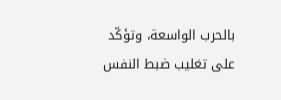بالحرب الواسعة، وتؤكّد على تغليب ضبط النفس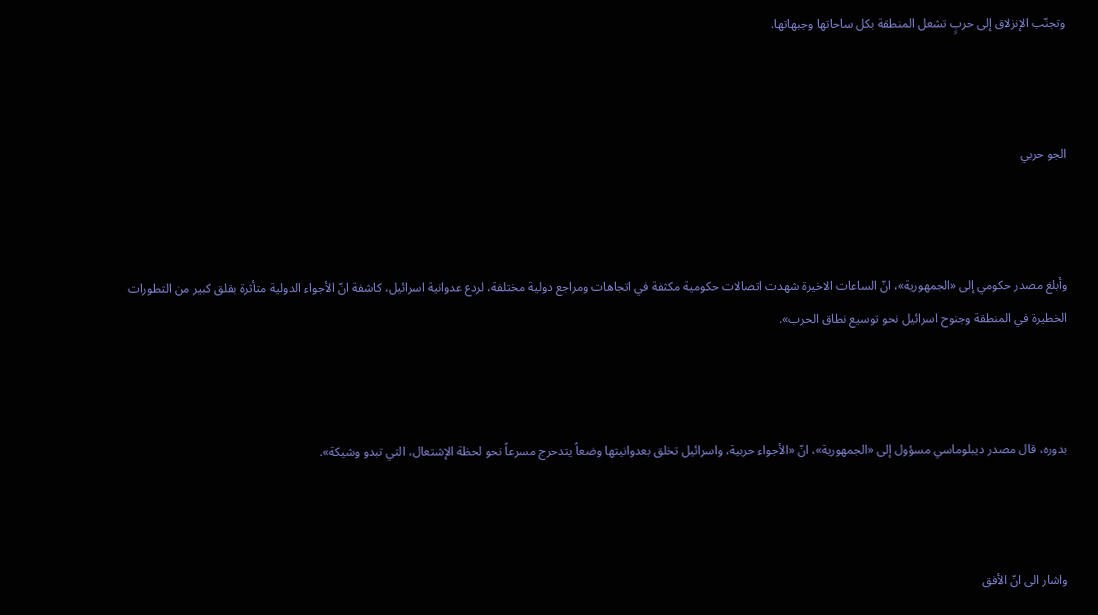وتجنّب الإنزلاق إلى حربٍ تشعل المنطقة بكل ساحاتها وجبهاتها.



الجو حربي



وأبلغ مصدر حكومي إلى «الجمهورية»، انّ الساعات الاخيرة شهدت اتصالات حكومية مكثفة في اتجاهات ومراجع دولية مختلفة، لردع عدوانية اسرائيل، كاشفة انّ الأجواء الدولية متأثرة بقلق كبير من التطورات الخطيرة في المنطقة وجنوح اسرائيل نحو توسيع نطاق الحرب».



بدوره، قال مصدر ديبلوماسي مسؤول إلى «الجمهورية»، انّ «الأجواء حربية، واسرائيل تخلق بعدوانيتها وضعاً يتدحرج مسرعاً نحو لحظة الإشتعال، التي تبدو وشيكة».



واشار الى انّ الأفق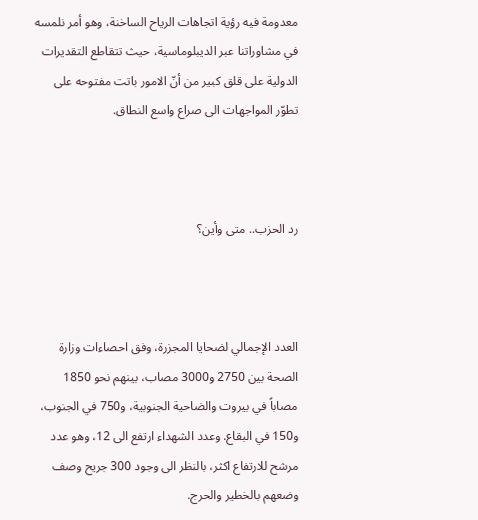معدومة فيه رؤية اتجاهات الرياح الساخنة، وهو أمر نلمسه في مشاوراتنا عبر الديبلوماسية، حيث تتقاطع التقديرات الدولية على قلق كبير من أنّ الامور باتت مفتوحه على تطوّر المواجهات الى صراع واسع النطاق.



رد الحزب.. متى وأين؟



العدد الإجمالي لضحايا المجزرة، وفق احصاءات وزارة الصحة بين 2750 و3000 مصاب، بينهم نحو 1850 مصاباً في بيروت والضاحية الجنوبية، و750 في الجنوب، و150 في البقاع. وعدد الشهداء ارتفع الى 12، وهو عدد مرشح للارتفاع اكثر، بالنظر الى وجود 300 جريح وصف وضعهم بالخطير والحرج.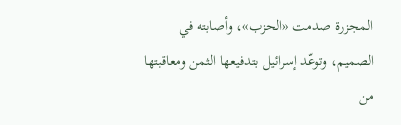المجزرة صدمت «الحزب»، وأصابته في الصميم، وتوعّد إسرائيل بتدفيعها الثمن ومعاقبتها من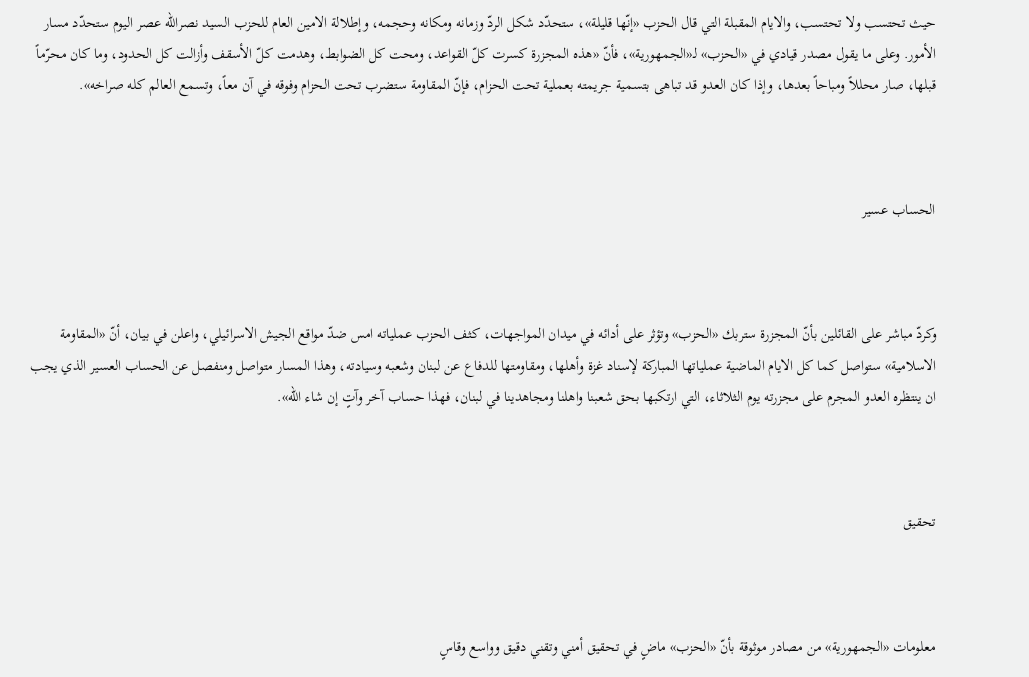حيث تحتسب ولا تحتسب، والايام المقبلة التي قال الحزب «إنّها قليلة»، ستحدّد شكل الردّ وزمانه ومكانه وحجمه، وإطلالة الامين العام للحزب السيد نصرالله عصر اليوم ستحدّد مسار الأمور. وعلى ما يقول مصدر قيادي في «الحزب» لـ«الجمهورية»، فأنّ «هذه المجزرة كسرت كلّ القواعد، ومحت كل الضوابط، وهدمت كلّ الأسقف وأزالت كل الحدود، وما كان محرّماً قبلها، صار محللاً ومباحاً بعدها، وإذا كان العدو قد تباهى بتسمية جريمته بعملية تحت الحزام، فإنّ المقاومة ستضرب تحت الحزام وفوقه في آن معاً، وتسمع العالم كله صراخه».



الحساب عسير



وكردّ مباشر على القائلين بأنّ المجزرة ستربك «الحزب» وتؤثر على أدائه في ميدان المواجهات، كثف الحزب عملياته امس ضدّ مواقع الجيش الاسرائيلي، واعلن في بيان، أنّ «المقاومة الاسلامية» ستواصل كما كل الايام الماضية عملياتها المباركة لإسناد غزة وأهلها، ومقاومتها للدفاع عن لبنان وشعبه وسيادته، وهذا المسار متواصل ومنفصل عن الحساب العسير الذي يجب ان ينتظره العدو المجرم على مجزرته يوم الثلاثاء، التي ارتكبها بحق شعبنا واهلنا ومجاهدينا في لبنان، فهذا حساب آخر وآتٍ إن شاء الله».



تحقيق



معلومات «الجمهورية» من مصادر موثوقة بأنّ «الحزب» ماضٍ في تحقيق أمني وتقني دقيق وواسع وقاسٍ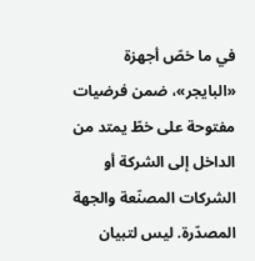في ما خصّ أجهزة «البايجر»، ضمن فرضيات مفتوحة على خطّ يمتد من الداخل إلى الشركة أو الشركات المصنّعة والجهة المصدّرة. ليس لتبيان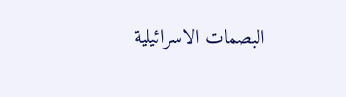البصمات الاسرائيلية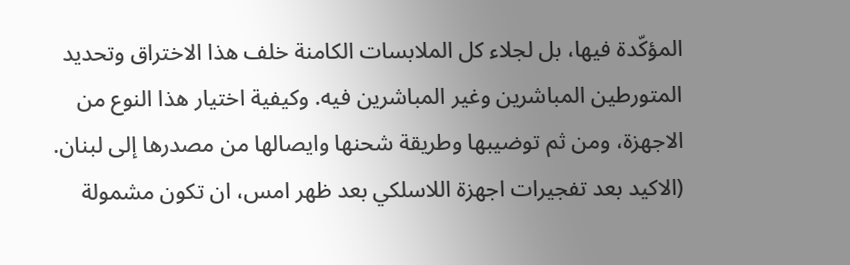المؤكّدة فيها، بل لجلاء كل الملابسات الكامنة خلف هذا الاختراق وتحديد المتورطين المباشرين وغير المباشرين فيه. وكيفية اختيار هذا النوع من الاجهزة، ومن ثم توضيبها وطريقة شحنها وايصالها من مصدرها إلى لبنان. (الاكيد بعد تفجيرات اجهزة اللاسلكي بعد ظهر امس، ان تكون مشمولة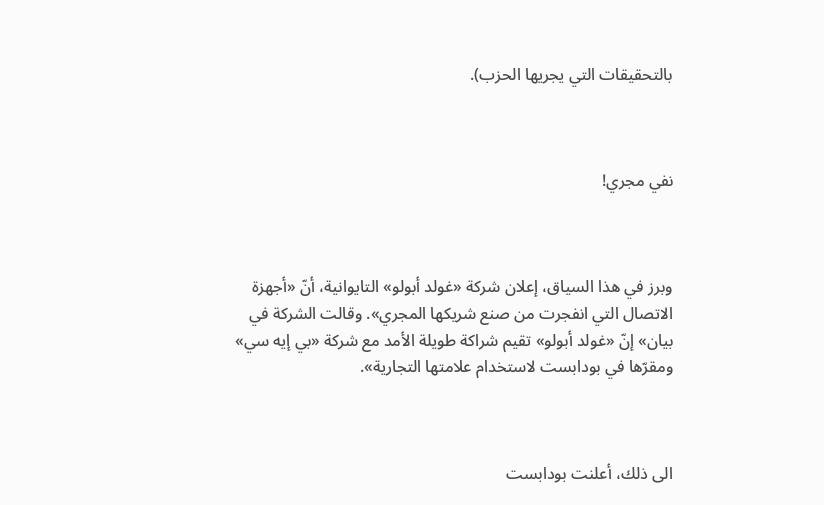بالتحقيقات التي يجريها الحزب).



نفي مجري!



وبرز في هذا السياق، إعلان شركة «غولد أبولو» التايوانية، أنّ «أجهزة الاتصال التي انفجرت من صنع شريكها المجري». وقالت الشركة في بيان» إنّ «غولد أبولو» تقيم شراكة طويلة الأمد مع شركة «بي إيه سي» ومقرّها في بودابست لاستخدام علامتها التجارية».



الى ذلك، أعلنت بودابست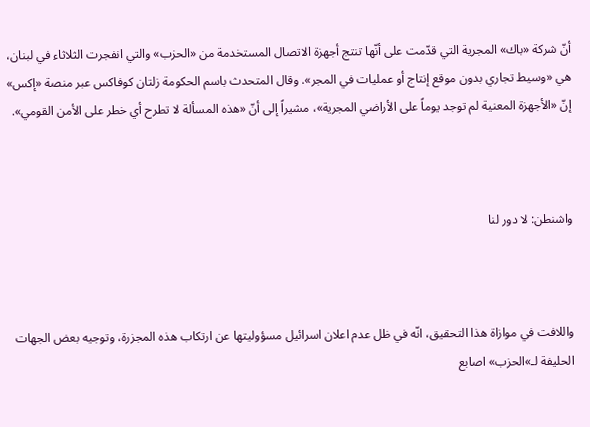أنّ شركة «باك» المجرية التي قدّمت على أنّها تنتج أجهزة الاتصال المستخدمة من «الحزب» والتي انفجرت الثلاثاء في لبنان، هي «وسيط تجاري بدون موقع إنتاج أو عمليات في المجر». وقال المتحدث باسم الحكومة زلتان كوفاكس عبر منصة «إكس» إنّ «الأجهزة المعنية لم توجد يوماً على الأراضي المجرية»، مشيراً إلى أنّ «هذه المسألة لا تطرح أي خطر على الأمن القومي».



واشنطن: لا دور لنا



واللافت في موازاة هذا التحقيق، انّه في ظل عدم اعلان اسرائيل مسؤوليتها عن ارتكاب هذه المجزرة، وتوجيه بعض الجهات الحليفة لـ»الحزب» اصابع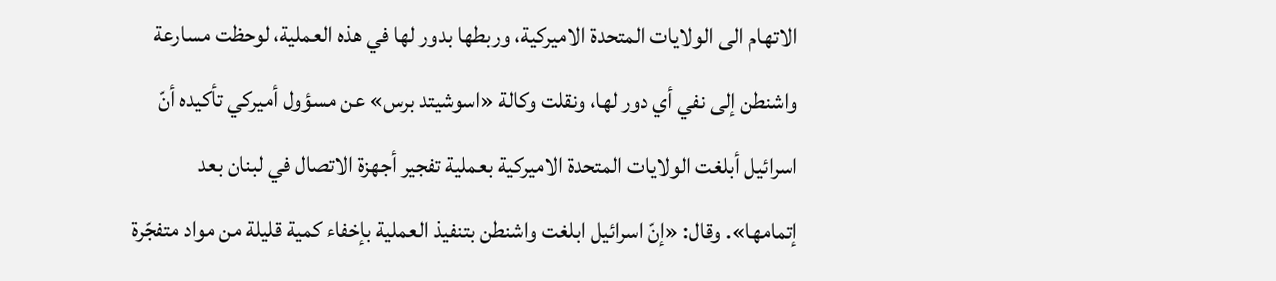الاتهام الى الولايات المتحدة الاميركية، وربطها بدور لها في هذه العملية، لوحظت مسارعة واشنطن إلى نفي أي دور لها، ونقلت وكالة «اسوشيتد برس» عن مسؤول أميركي تأكيده أنّ اسرائيل أبلغت الولايات المتحدة الاميركية بعملية تفجير أجهزة الاتصال في لبنان بعد إتمامها». وقال: «إنّ اسرائيل ابلغت واشنطن بتنفيذ العملية بإخفاء كمية قليلة من مواد متفجّرة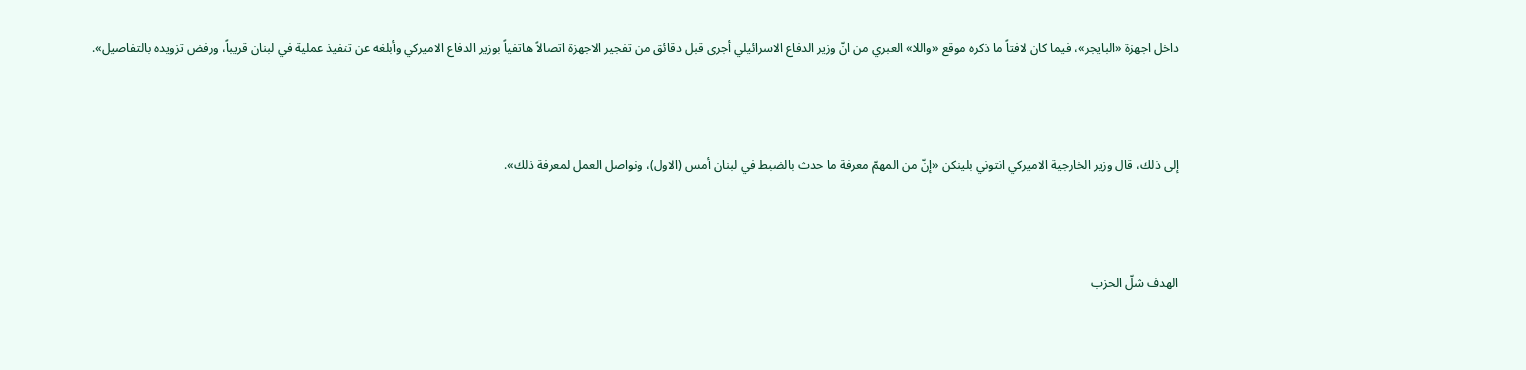داخل اجهزة «البايجر»، فيما كان لافتاً ما ذكره موقع «واللا» العبري من انّ وزير الدفاع الاسرائيلي أجرى قبل دقائق من تفجير الاجهزة اتصالاً هاتفياً بوزير الدفاع الاميركي وأبلغه عن تنفيذ عملية في لبنان قريباً، ورفض تزويده بالتفاصيل».



إلى ذلك، قال وزير الخارجية الاميركي انتوني بلينكن «إنّ من المهمّ معرفة ما حدث بالضبط في لبنان أمس (الاول)، ونواصل العمل لمعرفة ذلك».



الهدف شلّ الحزب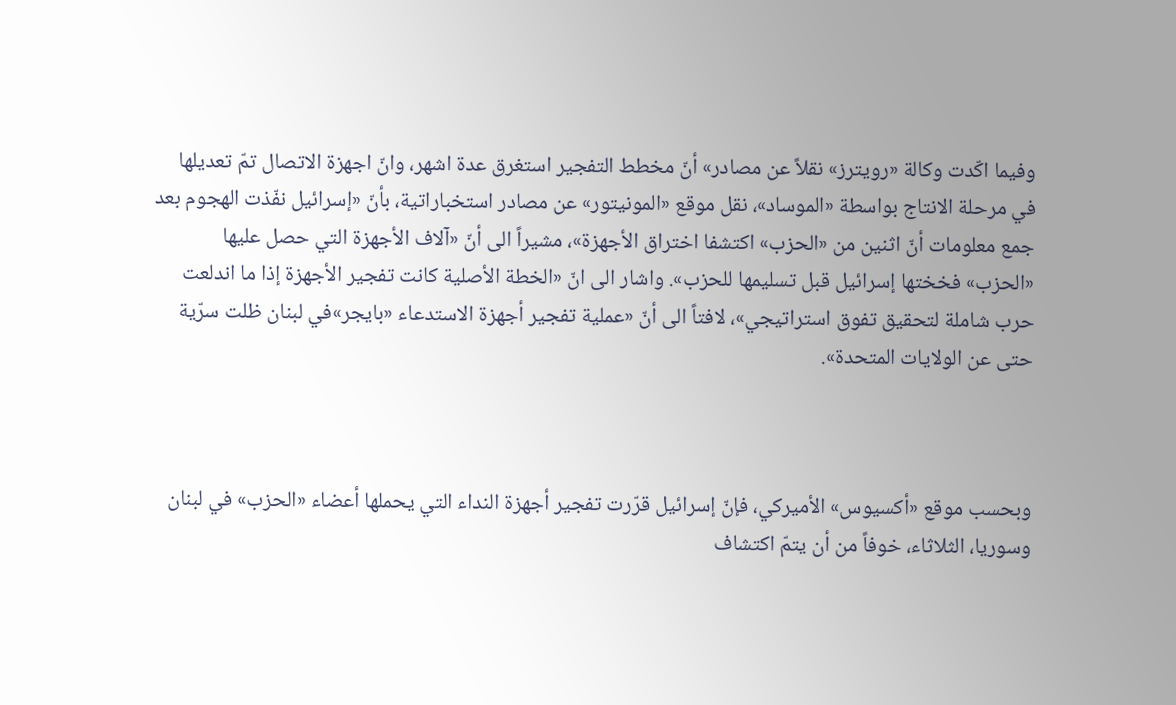وفيما اكّدت وكالة «رويترز» نقلاً عن مصادر» أنّ مخطط التفجير استغرق عدة اشهر، وانّ اجهزة الاتصال تمّ تعديلها في مرحلة الانتاج بواسطة «الموساد»، نقل موقع «المونيتور» عن مصادر استخباراتية، بأنّ «إسرائيل نفّذت الهجوم بعد جمع معلومات أنّ اثنين من «الحزب» اكتشفا اختراق الأجهزة»، مشيراً الى أنّ «آلاف الأجهزة التي حصل عليها «الحزب» فخختها إسرائيل قبل تسليمها للحزب». واشار الى انّ «الخطة الأصلية كانت تفجير الأجهزة إذا ما اندلعت حرب شاملة لتحقيق تفوق استراتيجي»، لافتاً الى أنّ «عملية تفجير أجهزة الاستدعاء «بايجر»في لبنان ظلت سرّية حتى عن الولايات المتحدة».



وبحسب موقع «أكسيوس» الأميركي، فإنّ إسرائيل قرّرت تفجير أجهزة النداء التي يحملها أعضاء «الحزب» في لبنان وسوريا، الثلاثاء، خوفاً من أن يتمّ اكتشاف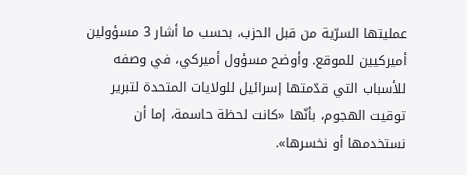عمليتها السرّية من قبل الحزب، بحسب ما أشار 3 مسؤولين أميركيين للموقع. وأوضح مسؤول أميركي، في وصفه للأسباب التي قدّمتها إسرائيل للولايات المتحدة لتبرير توقيت الهجوم، بأنّها «كانت لحظة حاسمة، إما أن نستخدمها أو نخسرها».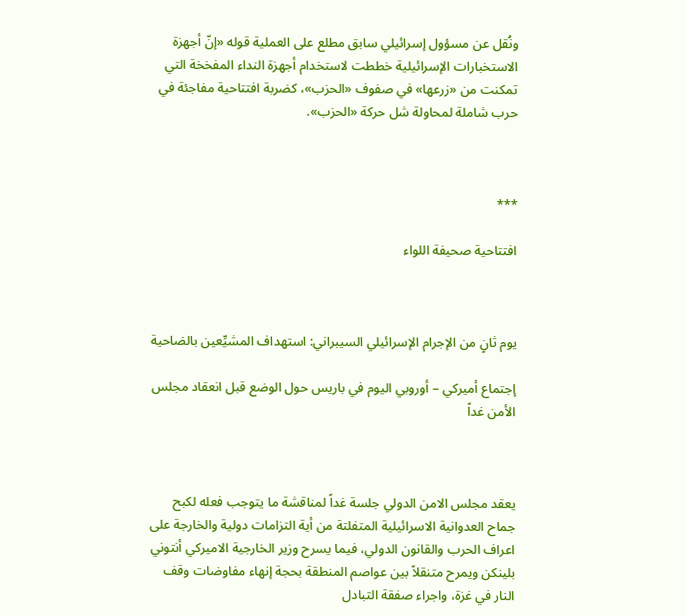ونُقل عن مسؤول إسرائيلي سابق مطلع على العملية قوله «إنّ أجهزة الاستخبارات الإسرائيلية خططت لاستخدام أجهزة النداء المفخخة التي تمكنت من «زرعها» في صفوف «الحزب»، كضربة افتتاحية مفاجئة في حرب شاملة لمحاولة شل حركة «الحزب».



***

افتتاحية صحيفة اللواء



يوم ثانٍ من الإجرام الإسرائيلي السيبراني: استهداف المشيِّعين بالضاحية

إجتماع أميركي – أوروبي اليوم في باريس حول الوضع قبل انعقاد مجلس الأمن غداً



يعقد مجلس الامن الدولي جلسة غداً لمناقشة ما يتوجب فعله لكبح جماح العدوانية الاسرائيلية المتفلتة من أية التزامات دولية والخارجة على اعراف الحرب والقانون الدولي، فيما يسرح وزير الخارجية الاميركي أنتوني بلينكن ويمرح متنقلاً بين عواصم المنطقة بحجة إنهاء مفاوضات وقف النار في غزة، واجراء صفقة التبادل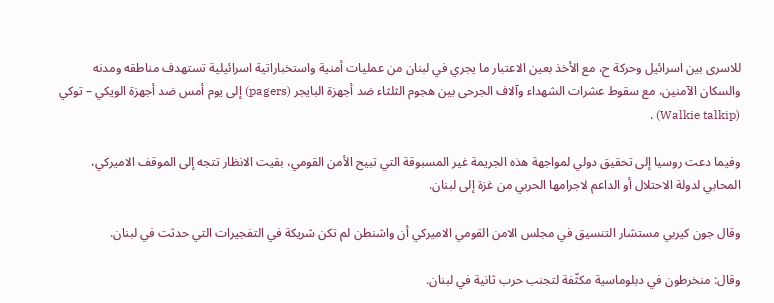للاسرى بين اسرائيل وحركة ح، مع الأخذ بعين الاعتبار ما يجري في لبنان من عمليات أمنية واستخباراتية اسرائيلية تستهدف مناطقه ومدنه والسكان الآمنين، مع سقوط عشرات الشهداء وآلاف الجرحى بين هجوم الثلثاء ضد أجهزة البايجر (pagers) إلى يوم أمس ضد أجهزة الويكي – توكي (Walkie talkip) .

وفيما دعت روسيا إلى تحقيق دولي لمواجهة هذه الجريمة غير المسبوقة التي تبيح الأمن القومي، بقيت الانظار تتجه إلى الموقف الاميركي، المحابي لدولة الاحتلال أو الداعم لاجرامها الحربي من غزة إلى لبنان.

وقال جون كيربي مستشار التنسيق في مجلس الامن القومي الاميركي أن واشنطن لم تكن شريكة في التفجيرات التي حدثت في لبنان.

وقال: منخرطون في دبلوماسية مكثّفة لتجنب حرب ثانية في لبنان.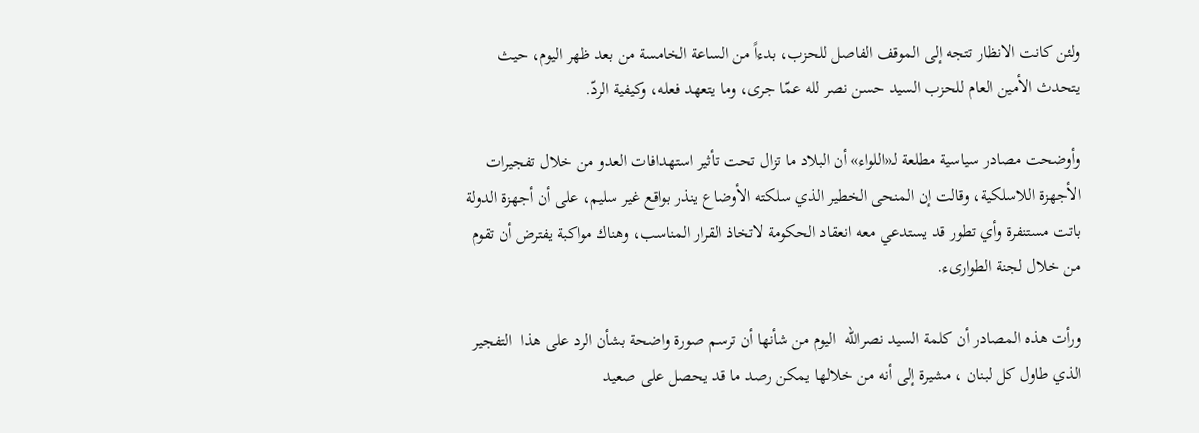ولئن كانت الانظار تتجه إلى الموقف الفاصل للحزب، بدءاً من الساعة الخامسة من بعد ظهر اليوم، حيث يتحدث الأمين العام للحزب السيد حسن نصر لله عمّا جرى، وما يتعهد فعله، وكيفية الردّ.

وأوضحت مصادر سياسية مطلعة لـ«اللواء» أن البلاد ما تزال تحت تأثير استهدافات العدو من خلال تفجيرات الأجهزة اللاسلكية، وقالت إن المنحى الخطير الذي سلكته الأوضاع ينذر بواقع غير سليم، على أن أجهزة الدولة باتت مستنفرة وأي تطور قد يستدعي معه انعقاد الحكومة لاتخاذ القرار المناسب، وهناك مواكبة يفترض أن تقوم من خلال لجنة الطوارىء.

ورأت هذه المصادر أن كلمة السيد نصرالله  اليوم من شأنها أن ترسم صورة واضحة بشأن الرد على هذا  التفجير الذي طاول كل لبنان ، مشيرة إلى أنه من خلالها يمكن رصد ما قد يحصل على صعيد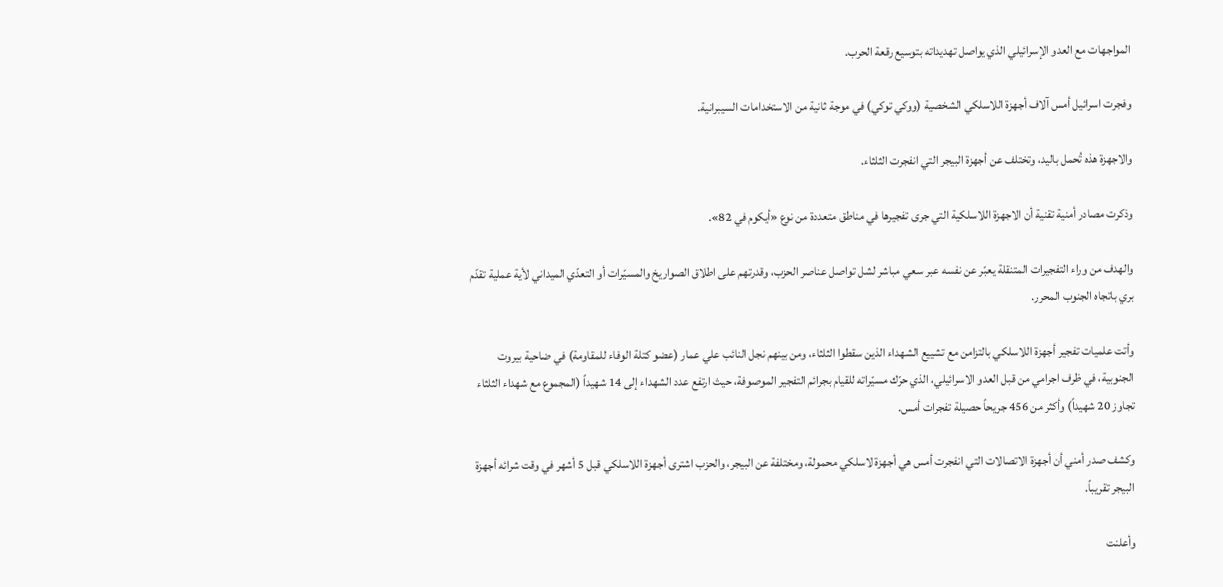المواجهات مع العدو الإسرائيلي الذي يواصل تهديداته بتوسيع رقعة الحرب.

وفجرت اسرائيل أمس آلاف أجهزة اللاسلكي الشخصية (ووكي توكي) في موجة ثانية من الاستخدامات السيبرانية.

والاجهزة هذه تُحمل باليد، وتختلف عن أجهزة البيجر التي انفجرت الثلثاء.

وذكرت مصادر أمنية تقنية أن الاجهزة اللاسلكية التي جرى تفجيرها في مناطق متعددة من نوع «أيكوم في 82».

والهدف من وراء التفجيرات المتنقلة يعبّر عن نفسه عبر سعي مباشر لشل تواصل عناصر الحزب، وقدرتهم على اطلاق الصواريخ والمسيّرات أو التعدّي الميداني لأية عملية تقدّم بري باتجاه الجنوب المحرر.

وأتت علميات تفجير أجهزة اللاسلكي بالتزامن مع تشييع الشهداء الذين سقطوا الثلثاء، ومن بينهم نجل النائب علي عمار (عضو كتلة الوفاء للمقاومة) في ضاحية بيروت الجنوبية، في ظرف اجرامي من قبل العدو الاسرائيلي، الذي حرّك مسيّراته للقيام بجرائم التفجير الموصوفة، حيث ارتفع عدد الشهداء إلى 14 شهيداً (المجموع مع شهداء الثلثاء تجاوز 20 شهيداً) وأكثر من 456 جريحاً حصيلة تفجرات أمس.

وكشف صدر أمني أن أجهزة الاتصالات التي انفجرت أمس هي أجهزة لاسلكي محمولة، ومختلفة عن البيجر، والحزب اشترى أجهزة اللاسلكي قبل 5 أشهر في وقت شرائه أجهزة البيجر تقريباً.

وأعلنت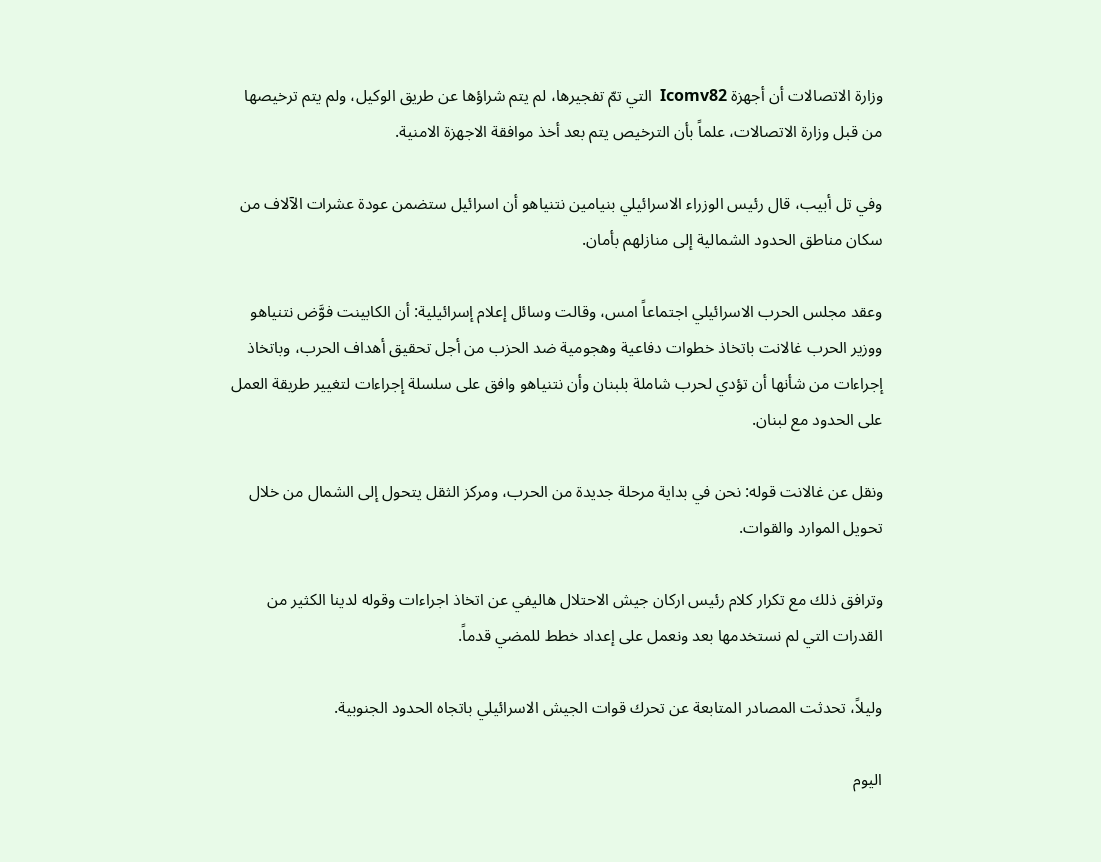وزارة الاتصالات أن أجهزة Icomv82  التي تمّ تفجيرها، لم يتم شراؤها عن طريق الوكيل، ولم يتم ترخيصها من قبل وزارة الاتصالات، علماً بأن الترخيص يتم بعد أخذ موافقة الاجهزة الامنية.

وفي تل أبيب، قال رئيس الوزراء الاسرائيلي بنيامين نتنياهو أن اسرائيل ستضمن عودة عشرات الآلاف من سكان مناطق الحدود الشمالية إلى منازلهم بأمان.

وعقد مجلس الحرب الاسرائيلي اجتماعاً امس، وقالت وسائل إعلام إسرائيلية: أن الكابينت فوَّض نتنياهو ووزير الحرب غالانت باتخاذ خطوات دفاعية وهجومية ضد الحزب من أجل تحقيق أهداف الحرب، وباتخاذ إجراءات من شأنها أن تؤدي لحرب شاملة بلبنان وأن نتنياهو وافق على سلسلة إجراءات لتغيير طريقة العمل على الحدود مع لبنان.

ونقل عن غالانت قوله: نحن في بداية مرحلة جديدة من الحرب، ومركز الثقل يتحول إلى الشمال من خلال تحويل الموارد والقوات.

وترافق ذلك مع تكرار كلام رئيس اركان جيش الاحتلال هاليفي عن اتخاذ اجراءات وقوله لدينا الكثير من القدرات التي لم نستخدمها بعد ونعمل على إعداد خطط للمضي قدماً.

وليلاً، تحدثت المصادر المتابعة عن تحرك قوات الجيش الاسرائيلي باتجاه الحدود الجنوبية.

اليوم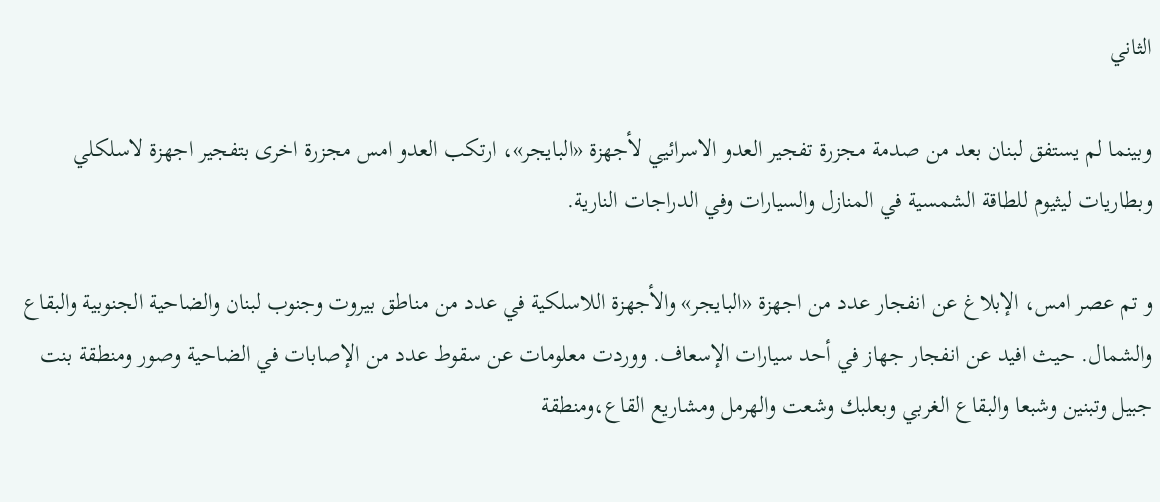الثاني

وبينما لم يستفق لبنان بعد من صدمة مجزرة تفجير العدو الاسرائيي لأجهزة «البايجر»، ارتكب العدو امس مجزرة اخرى بتفجير اجهزة لاسلكلي وبطاريات ليثيوم للطاقة الشمسية في المنازل والسيارات وفي الدراجات النارية.

و تم عصر امس، الإبلاغ عن انفجار عدد من اجهزة «البايجر» والأجهزة اللاسلكية في عدد من مناطق بيروت وجنوب لبنان والضاحية الجنوبية والبقاع والشمال. حيث افيد عن انفجار جهاز في أحد سيارات الإسعاف. ووردت معلومات عن سقوط عدد من الإصابات في الضاحية وصور ومنطقة بنت جبيل وتبنين وشبعا والبقاع الغربي وبعلبك وشعت والهرمل ومشاريع القاع،ومنطقة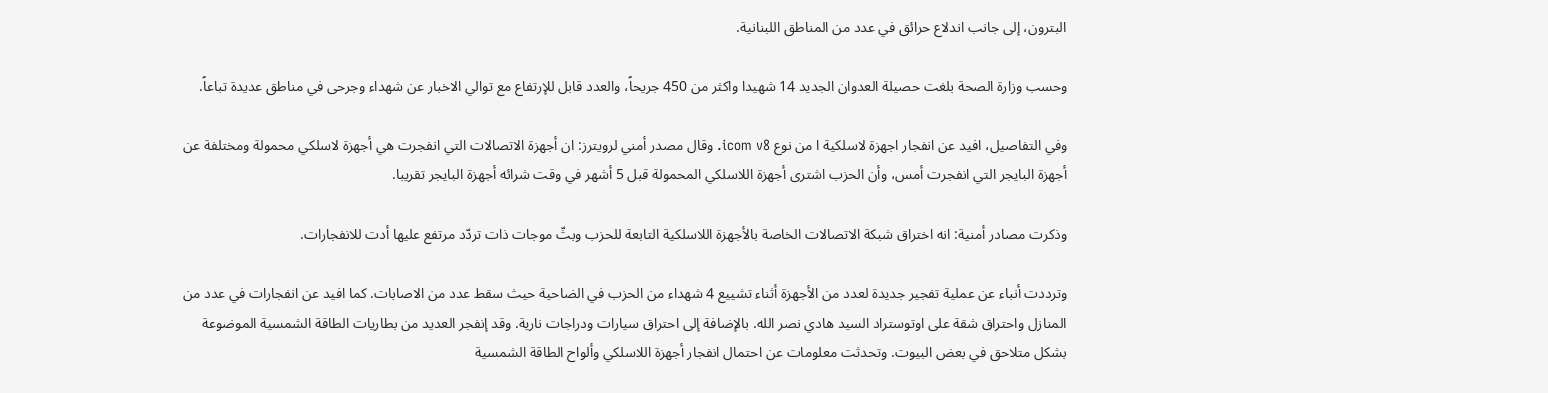البترون، إلى جانب اندلاع حرائق في عدد من المناطق اللبنانية.

وحسب وزارة الصحة بلغت حصيلة العدوان الجديد 14 شهيدا واكثر من 450 جريحاً، والعدد قابل للإرتفاع مع توالي الاخبار عن شهداء وجرحى في مناطق عديدة تباعاً.

وفي التفاصيل، افيد عن انفجار اجهزة لاسلكية ا من نوع icom v8. وقال مصدر أمني لرويترز: ان أجهزة الاتصالات التي انفجرت هي أجهزة لاسلكي محمولة ومختلفة عن أجهزة البايجر التي انفجرت أمس، وأن الحزب اشترى أجهزة اللاسلكي المحمولة قبل 5 أشهر في وقت شرائه أجهزة البايجر تقريبا.

وذكرت مصادر أمنية: انه اختراق شبكة الاتصالات الخاصة بالأجهزة اللاسلكية التابعة للحزب وبثّ موجات ذات تردّد مرتفع عليها أدت للانفجارات.

وترددت أنباء عن عملية تفجير جديدة لعدد من الأجهزة أثناء تشييع 4 شهداء من الحزب في الضاحية حيث سقط عدد من الاصابات. كما افيد عن انفجارات في عدد من المنازل واحتراق شقة على اوتوستراد السيد هادي نصر الله. بالإضافة إلى احتراق سيارات ودراجات نارية. وقد إنفجر العديد من بطاريات الطاقة الشمسية الموضوعة بشكل متلاحق في بعض البيوت. وتحدثت معلومات عن احتمال انفجار أجهزة اللاسلكي وألواح الطاقة الشمسية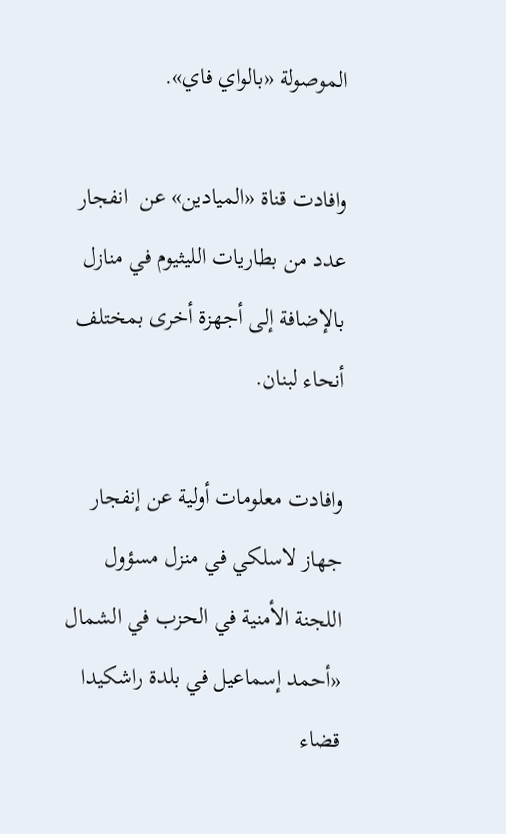الموصولة «بالواي فاي».

وافادت قناة «الميادين» عن  انفجار عدد من بطاريات الليثيوم في منازل بالإضافة إلى أجهزة أخرى بمختلف أنحاء لبنان.

وافادت معلومات أولية عن إنفجار جهاز لاسلكي في منزل مسؤول اللجنة الأمنية في الحزب في الشمال «أحمد إسماعيل في بلدة راشكيدا قضاء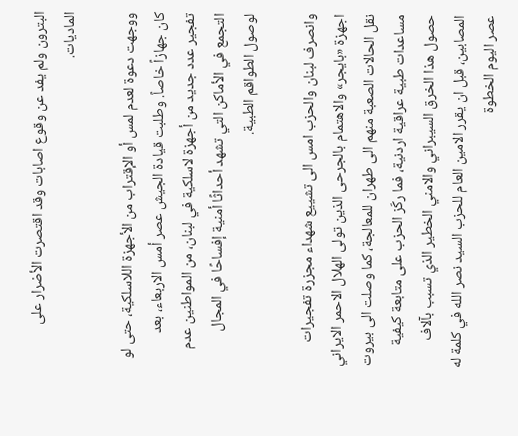البترون ولم يفد عن وقوع اصابات وقد اقتصرت الأضرار على الماديات.

ووجهت دعوة لعدم لمس أو الإقتراب من الأجهزة اللاسلكية، حتى لو كان جهازاً خاصاً. وطلبت قيادة الجيش عصر أمس الاربعاء، بعد تفجير عدد جديد من أجهزة لاسلكية في لبنان، من المواطنين عدم التجمع في الأماكن التي تشهد أحداثًا أمنية إفساحًا في المجال لوصول الطواقم الطبية.

وانصرف لبنان والحزب امس الى تشييع شهداء مجزرة تفجيرات اجهزة «بايجر» والاهتمام بالجرحى الذين تولى الهلال الاحمر الايراني نقل الحالات الصعبة منهم الى طهران للمعالجة، كما وصلت الى بيروت مساعدات طبية عراقية اردنية، فما ركّز الحزب على متابعة كيفية حصول هذا الخرق السيبراني والامني الخطير الذي تسبب بآلاف المصابين، قبل ان يقرر الامين العام للحزب السيد نصر الله في كلمة له عصر اليوم الخطوة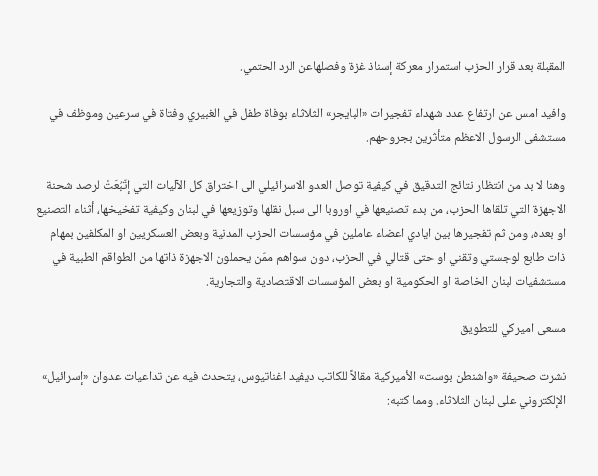المقبلة بعد قرار الحزب استمرار معركة إسناذ غزة وفصلهاعن الرد الحتمي.

وافيد امس عن ارتفاع عدد شهداء تفجيرات «البايجر» الثلاثاء بوفاة طفل في الغبيري وفتاة في سرعين وموظف في مستشفى الرسول الاعظم متأثرين بجروحهم.

وهنا لا بد من انتظار نتائج التدقيق في كيفية توصل العدو الاسرائيلي الى اختراق كل الآليات التي إتّبُعَتْ لرصد شحنة الاجهزة التي تلقاها الحزب، من بدء تصنيعها في اوروبا الى سبل نقلها وتوزيعها في لبنان وكيفية تفخيخها، أثناء التصنيع او بعده، ومن ثم تفجيرها بين ايادي اعضاء عاملين في مؤسسات الحزب المدنية وبعض العسكريين او المكلفين بمهام ذات طابع لوجستي وتقني او حتى قتالي في الحزب، دون سواهم ممّن يحملون الاجهزة ذاتها من الطواقم الطبية في مستشفيات لبنان الخاصة او الحكومية او بعض المؤسسات الاقتصادية والتجارية.

مسعى اميركي للتطويق

نشرت صحيفة «واشنطن بوست» الأميركية مقالاً للكاتب ديفيد اغناتيوس، يتحدث فيه عن تداعيات عدوان «إسرائيل» الإلكتروني على لبنان الثلاثاء. ومما كتبه: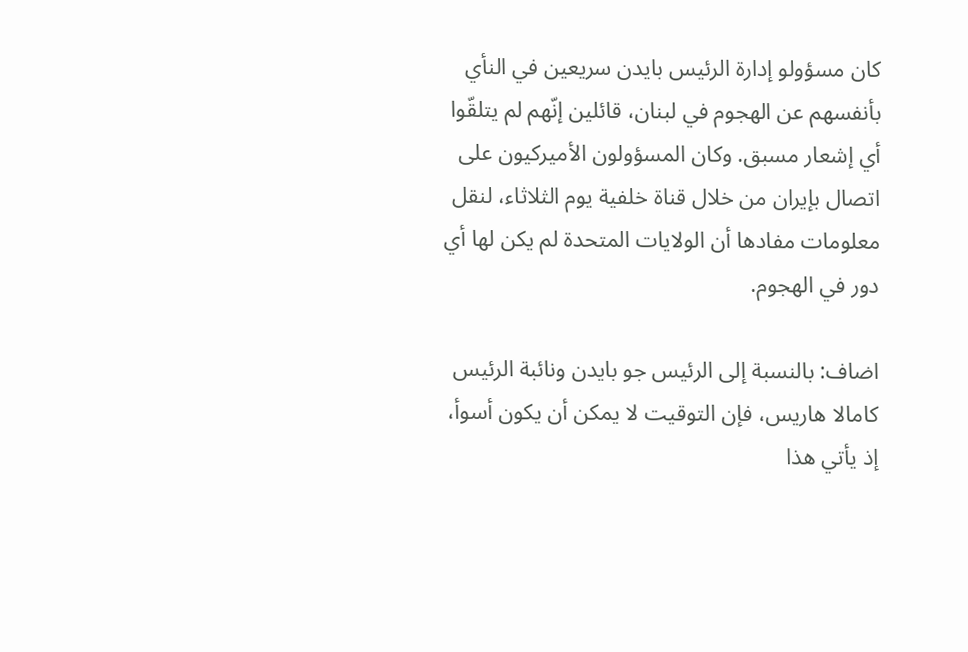كان مسؤولو إدارة الرئيس بايدن سريعين في النأي بأنفسهم عن الهجوم في لبنان، قائلين إنّهم لم يتلقّوا أي إشعار مسبق. وكان المسؤولون الأميركيون على اتصال بإيران من خلال قناة خلفية يوم الثلاثاء، لنقل معلومات مفادها أن الولايات المتحدة لم يكن لها أي دور في الهجوم.

اضاف: بالنسبة إلى الرئيس جو بايدن ونائبة الرئيس كامالا هاريس، فإن التوقيت لا يمكن أن يكون أسوأ، إذ يأتي هذا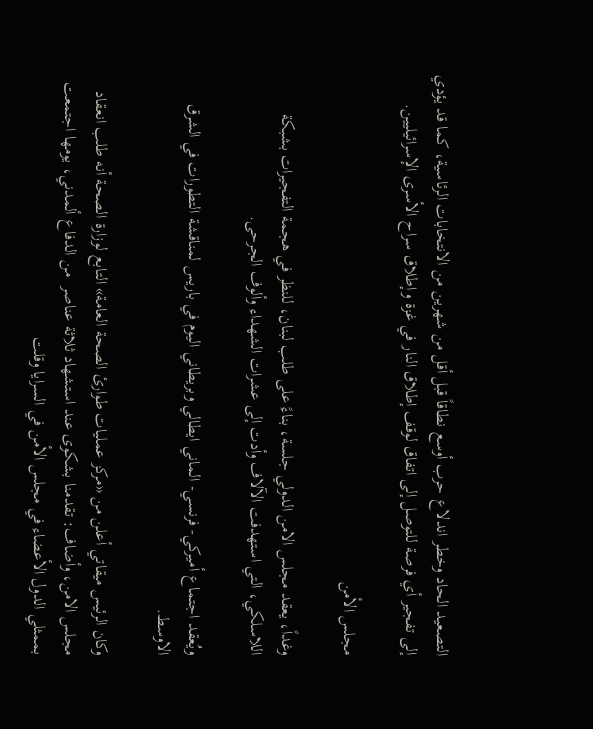التصعيد الحاد وخطر اندلاع حرب أوسع نطاقاً قبل أقل من شهرين من الانتخابات الرئاسية، كما قد يؤدي إلى تفجير أي فرصة للتوصل إلى اتفاق لوقف إطلاق النار في غزة وإطلاق سراح الأسرى الإسرائيليين.

مجلس الأمن

وغداً، يعقد مجلس الامن الدولي جلسة، بناءً على طلب لبنان، للنظر في هجمة التفجيرات بشبكة اللاسلكي، التي استهدفت الآلاف وأدت إلى عشرات الشهداء وألوف الجرحى.

ويُعقد اجتماع أميركي- فرنسي- الماني ايطالي وبريطاني اليوم في باريس لمناقشة التطورات في الشرق الاوسط.

وكان الرئيس ميقاتي أعلن من «مركز عمليات طوارئ الصحة العامة» التابع لوزارة الصحة أنه طلب انعقاد مجلس الامن، وأضاف: تقدمنا بشكوى عند استشهاد ثلاثة عناصر  من الدفاع ألمدني، يومها اجتمعت بممثلي الدول الأعضاء في مجلس الأمن في السرايا وقلت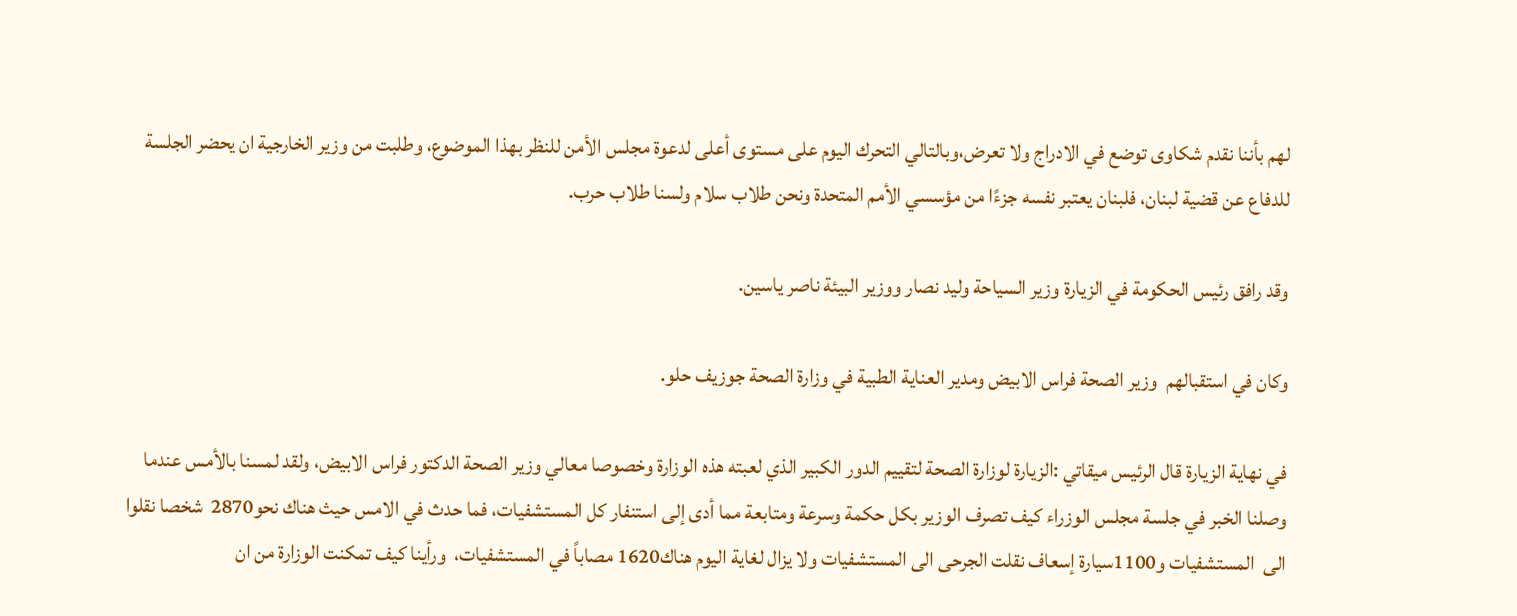لهم بأننا نقدم شكاوى توضع في الادراج ولا تعرض،وبالتالي التحرك اليوم على مستوى أعلى لدعوة مجلس الأمن للنظر بهذا الموضوع، وطلبت من وزير الخارجية ان يحضر الجلسة للدفاع عن قضية لبنان، فلبنان يعتبر نفسه جزءًا من مؤسسي الأمم المتحدة ونحن طلاب سلام ولسنا طلاب حرب.

وقد رافق رئيس الحكومة في الزيارة وزير السياحة وليد نصار ووزير البيئة ناصر ياسين.

وكان في استقبالهم  وزير الصحة فراس الابيض ومدير العناية الطبية في وزارة الصحة جوزيف حلو.

في نهاية الزيارة قال الرئيس ميقاتي :الزيارة لوزارة الصحة لتقييم الدور الكبير الذي لعبته هذه الوزارة وخصوصا معالي وزير الصحة الدكتور فراس الابيض، ولقد لمسنا بالأمس عندما وصلنا الخبر في جلسة مجلس الوزراء كيف تصرف الوزير بكل حكمة وسرعة ومتابعة مما أدى إلى استنفار كل المستشفيات، فما حدث في الامس حيث هناك نحو2870  شخصا نقلوا الى  المستشفيات و1100سيارة إسعاف نقلت الجرحى الى المستشفيات ولا يزال لغاية اليوم هناك1620 مصاباً في المستشفيات،  ورأينا كيف تمكنت الوزارة من ان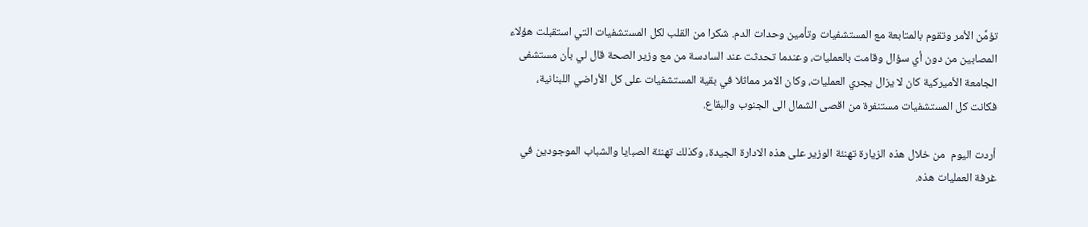تؤمِّن الأمر وتقوم بالمتابعة مع المستشفيات وتأمين وحدات الدم. شكرا من القلب لكل المستشفيات التي استقبلت هؤلاء المصابين من دون أي سؤال وقامت بالعمليات، وعندما تحدثت عند السادسة من مع وزير الصحة قال لي بأن مستشفى الجامعة الأميركية كان لا يزال يجري العمليات، وكان الامر مماثلا في بقية المستشفيات على كل الأراضي اللبنانية، فكانت كل المستشفيات مستنفرة من اقصى الشمال الى الجنوب والبقاع.

أردت اليوم  من خلال هذه الزيارة تهنئة الوزير على هذه الادارة الجيدة، وكذلك تهنئة الصبايا والشباب الموجودين في غرفة العمليات هذه.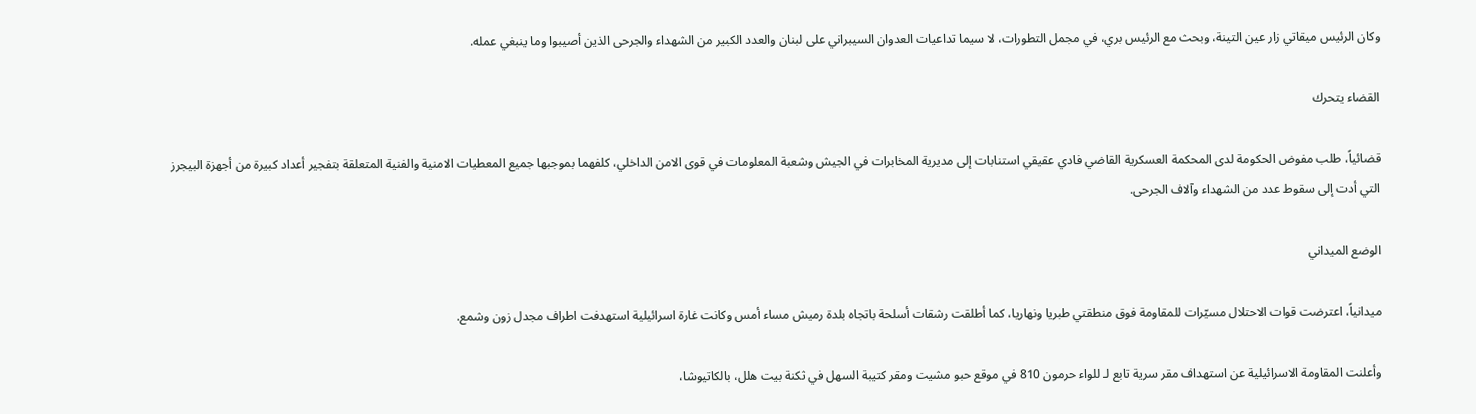وكان الرئيس ميقاتي زار عين التينة، وبحث مع الرئيس بري، في مجمل التطورات، لا سيما تداعيات العدوان السيبراني على لبنان والعدد الكبير من الشهداء والجرحى الذين أصيبوا وما ينبغي عمله.

القضاء يتحرك

قضائياً، طلب مفوض الحكومة لدى المحكمة العسكرية القاضي فادي عقيقي استنابات إلى مديرية المخابرات في الجيش وشعبة المعلومات في قوى الامن الداخلي، كلفهما بموجبها جميع المعطيات الامنية والفنية المتعلقة بتفجير أعداد كبيرة من أجهزة البيجرز التي أدت إلى سقوط عدد من الشهداء وآلاف الجرحى.

الوضع الميداني

ميدانياً، اعترضت قوات الاحتلال مسيّرات للمقاومة فوق منطقتي طبريا ونهاريا، كما أطلقت رشقات أسلحة باتجاه بلدة رميش مساء أمس وكانت غارة اسرائيلية استهدفت اطراف مجدل زون وشمع.

وأعلنت المقاومة الاسرائيلية عن استهداف مقر سرية تابع لـ للواء حرمون 810 في موقع حبو مشيت ومقر كتيبة السهل في ثكنة بيت هلل، بالكاتيوشا،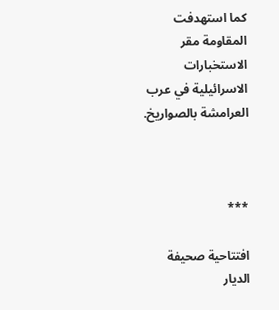كما استهدفت المقاومة مقر الاستخبارات الاسرائيلية في عرب العرامشة بالصواريخ.



***

افتتاحية صحيفة الديار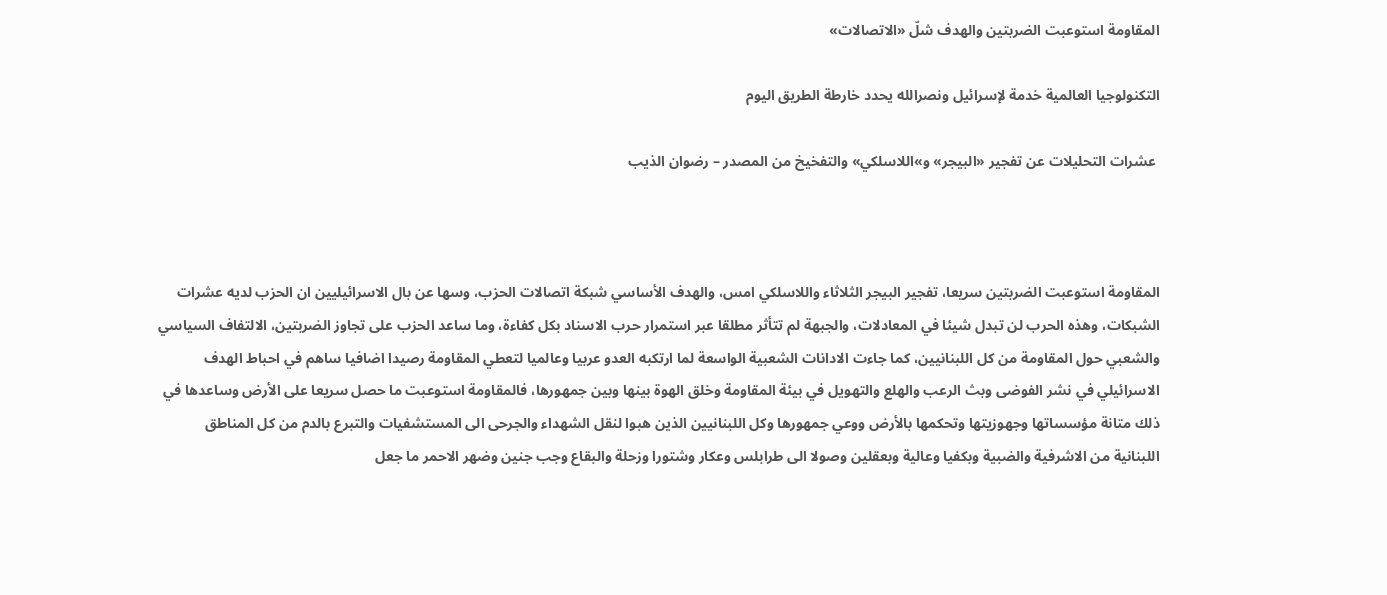المقاومة استوعبت الضربتين والهدف شلّ «الاتصالات»

التكنولوجيا العالمية خدمة لإسرائيل ونصرالله يحدد خارطة الطريق اليوم

 عشرات التحليلات عن تفجير «البيجر» و»اللاسلكي» والتفخيخ من المصدر – رضوان الذيب



المقاومة استوعبت الضربتين سريعا، تفجير البيجر الثلاثاء واللاسلكي امس، والهدف الأساسي شبكة اتصالات الحزب، وسها عن بال الاسرائيليين ان الحزب لديه عشرات الشبكات، وهذه الحرب لن تبدل شيئا في المعادلات، والجبهة لم تتأثر مطلقا عبر استمرار حرب الاسناد بكل كفاءة، وما ساعد الحزب على تجاوز الضربتين، الالتفاف السياسي والشعبي حول المقاومة من كل اللبنانيين، كما جاءت الادانات الشعبية الواسعة لما ارتكبه العدو عربيا وعالميا لتعطي المقاومة رصيدا اضافيا ساهم في احباط الهدف الاسرائيلي في نشر الفوضى وبث الرعب والهلع والتهويل في بيئة المقاومة وخلق الهوة بينها وبين جمهورها، فالمقاومة استوعبت ما حصل سريعا على الأرض وساعدها في ذلك متانة مؤسساتها وجهوزيتها وتحكمها بالأرض ووعي جمهورها وكل اللبنانيين الذين هبوا لنقل الشهداء والجرحى الى المستشفيات والتبرع بالدم من كل المناطق اللبنانية من الاشرفية والضبية وبكفيا وعالية وبعقلين وصولا الى طرابلس وعكار وشتورا وزحلة والبقاع وجب جنين وضهر الاحمر ما جعل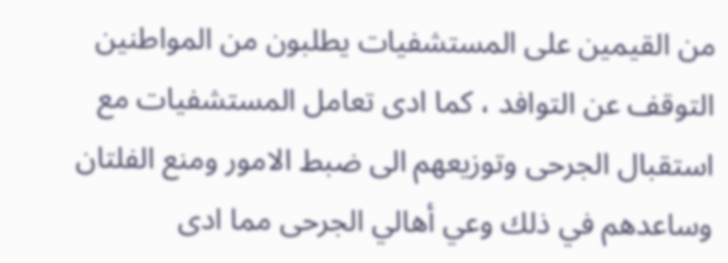من القيمين على المستشفيات يطلبون من المواطنين التوقف عن التوافد ، كما ادى تعامل المستشفيات مع استقبال الجرحى وتوزيعهم الى ضبط الامور ومنع الفلتان وساعدهم في ذلك وعي أهالي الجرحى مما ادى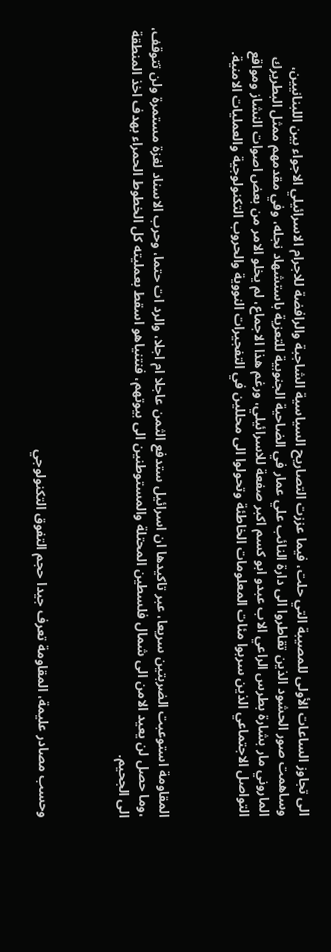الى تجاوز الساعات الأولى للمصيبة التي حلت، فيما عززت التصاريح السياسية الشاجبة والرافضة للاجرام الاسرائيلي الاجواء بين اللبنانيين، وساهمت صور الحشود الذين تقاطروا الى دارة النائب علي عمار في الضاحية الجنوبية للتعزية باستشهاد نجله، وفي مقدمهم ممثل البطريرك الماروني مار بشارة بطرس الراعي الاب عبدو ابو كسم اكبر صفعة للاسرائيلي، ورغم هذا الاجماع، لم يخلو الامر من بعض اصوات النشاز ومواقع التواصل الاجتماعي الذين سربوا مئات المعلومات الخاطئة وتحولوا الى محللين في التفجيرات النووية والحروب التكنولوجية والعمليات الامنية.



المقاومة استوعبت الضربتين سريعا، عبر تاكيدها ان اسرائيل ستدفع الثمن عاجلا ام اجلا، والرد ات حتما، وحرب الاسناد لغزة مستمرة ولن تتوقف، ،وما حصل لن يعيد الامن الى شمال فلسطين المحتلة والمستوطنين الى بيوتهم، فنتنياهو اسقط بعمليته كل الخطوط الحمراء بهدف اخذ المنطقة الى الجحيم.



وحسب مصادر عليمة، المقاومة تعرف جيدا حجم التفوق التكنولوجي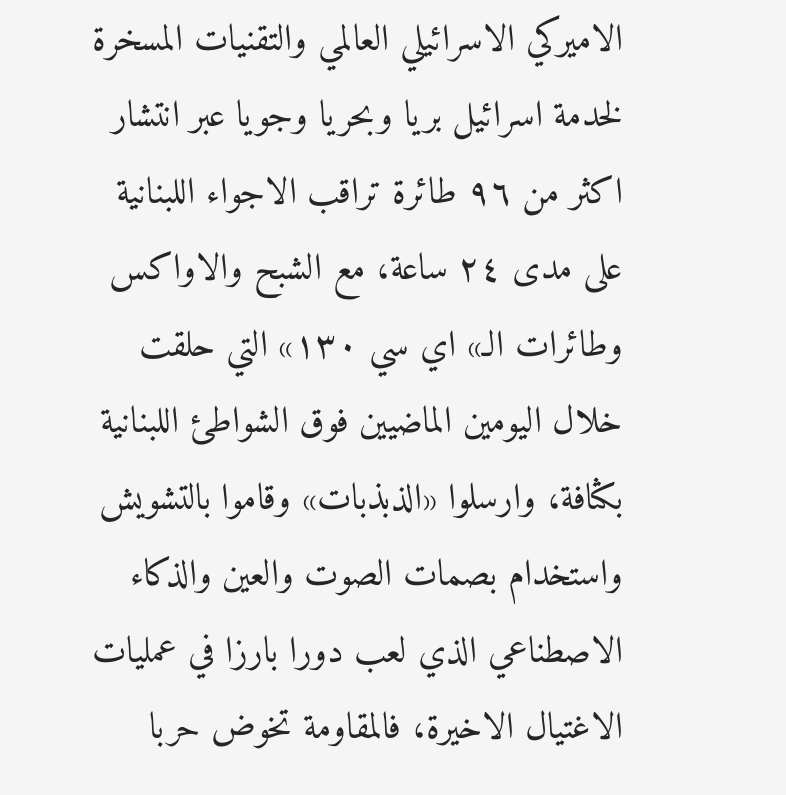الاميركي الاسرائيلي العالمي والتقنيات المسخرة لخدمة اسرائيل بريا وبحريا وجويا عبر انتشار اكثر من ٩٦ طائرة تراقب الاجواء اللبنانية على مدى ٢٤ ساعة، مع الشبح والاواكس وطائرات الـ» اي سي ١٣٠» التي حلقت خلال اليومين الماضيين فوق الشواطئ اللبنانية بكثافة، وارسلوا «الذبذبات» وقاموا بالتشويش واستخدام بصمات الصوت والعين والذكاء الاصطناعي الذي لعب دورا بارزا في عمليات الاغتيال الاخيرة، فالمقاومة تخوض حربا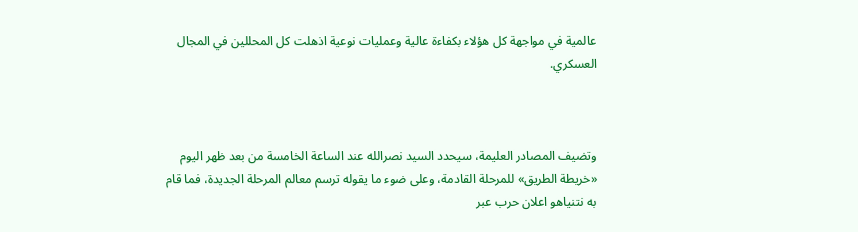عالمية في مواجهة كل هؤلاء بكفاءة عالية وعمليات نوعية اذهلت كل المحللين في المجال العسكري.



وتضيف المصادر العليمة، سيحدد السيد نصرالله عند الساعة الخامسة من بعد ظهر اليوم «خريطة الطريق» للمرحلة القادمة، وعلى ضوء ما يقوله ترسم معالم المرحلة الجديدة، فما قام به نتنياهو اعلان حرب عبر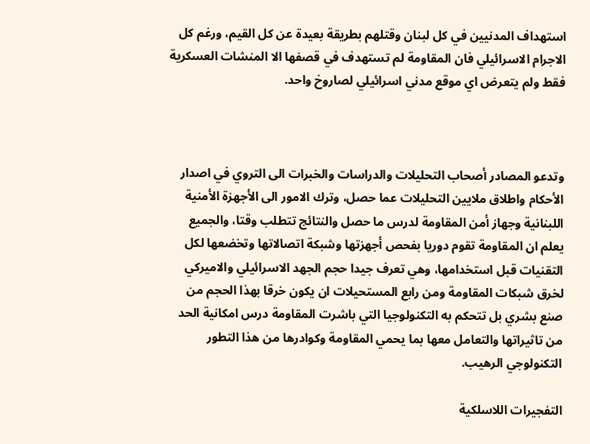استهداف المدنيين في كل لبنان وقتلهم بطريقة بعيدة عن كل القيم، ورغم كل الاجرام الاسرائيلي فان المقاومة لم تستهدف في قصفها الا المنشات العسكرية فقط ولم يتعرض اي موقع مدني اسرائيلي لصاروخ واحد.



وتدعو المصادر أصحاب التحليلات والدراسات والخبرات الى التروي في اصدار الأحكام واطلاق ملايين التحليلات عما حصل، وترك الامور الى الأجهزة الأمنية اللبنانية وجهاز أمن المقاومة لدرس ما حصل والنتائج تتطلب وقتا، والجميع يعلم ان المقاومة تقوم دوريا بفحص أجهزتها وشبكة اتصالاتها وتخضعها لكل التقنيات قبل استخدامها، وهي تعرف جيدا حجم الجهد الاسرائيلي والاميركي لخرق شبكات المقاومة ومن رابع المستحيلات ان يكون خرقا بهذا الحجم من صنع بشري بل تتحكم به التكنولوجيا التي باشرت المقاومة درس امكانية الحد من تاثيراتها والتعامل معها بما يحمي المقاومة وكوادرها من هذا التطور التكنولوجي الرهيب.

التفجيرات اللاسلكية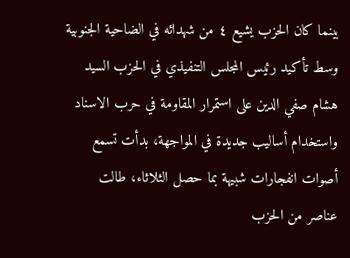بينما كان الحزب يشيع ٤ من شهدائه في الضاحية الجنوبية وسط تأكيد رئيس المجلس التنفيذي في الحزب السيد هشام صفي الدين على استمرار المقاومة في حرب الاسناد واستخدام أساليب جديدة في المواجهة، بدأت تسمع أصوات انفجارات شبيهة بما حصل الثلاثاء، طالت عناصر من الحزب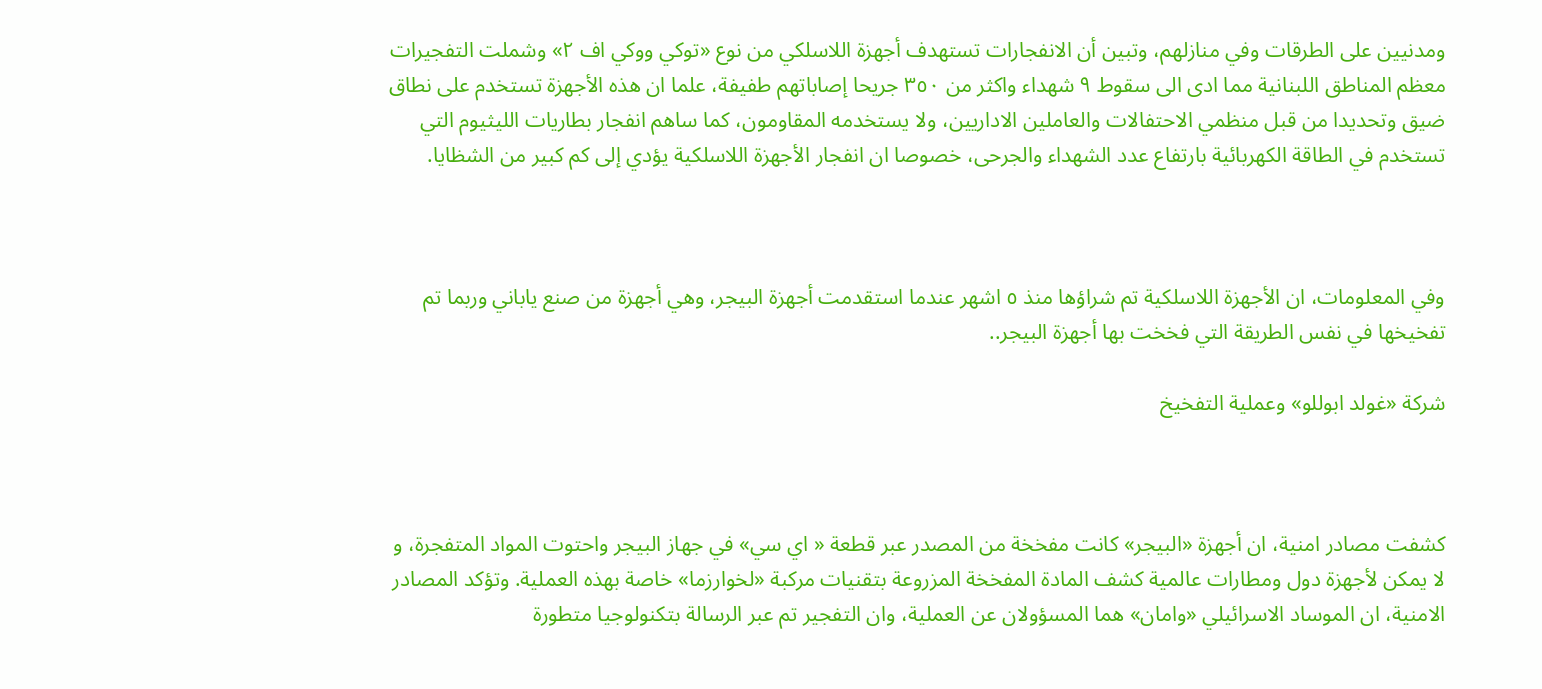ومدنيين على الطرقات وفي منازلهم، وتبين أن الانفجارات تستهدف أجهزة اللاسلكي من نوع «توكي ووكي اف ٢» وشملت التفجيرات معظم المناطق اللبنانية مما ادى الى سقوط ٩ شهداء واكثر من ٣٥٠ جريحا إصاباتهم طفيفة، علما ان هذه الأجهزة تستخدم على نطاق ضيق وتحديدا من قبل منظمي الاحتفالات والعاملين الاداريين، ولا يستخدمه المقاومون، كما ساهم انفجار بطاريات الليثيوم التي تستخدم في الطاقة الكهربائية بارتفاع عدد الشهداء والجرحى، خصوصا ان انفجار الأجهزة اللاسلكية يؤدي إلى كم كبير من الشظايا.



وفي المعلومات، ان الأجهزة اللاسلكية تم شراؤها منذ ٥ اشهر عندما استقدمت أجهزة البيجر، وهي أجهزة من صنع ياباني وربما تم تفخيخها في نفس الطريقة التي فخخت بها أجهزة البيجر..

شركة «غولد ابوللو» وعملية التفخيخ



كشفت مصادر امنية، ان أجهزة «البيجر» كانت مفخخة من المصدر عبر قطعة « اي سي» في جهاز البيجر واحتوت المواد المتفجرة، و لا يمكن لأجهزة دول ومطارات عالمية كشف المادة المفخخة المزروعة بتقنيات مركبة «لخوارزما» خاصة بهذه العملية. وتؤكد المصادر الامنية، ان الموساد الاسرائيلي «وامان» هما المسؤولان عن العملية، وان التفجير تم عبر الرسالة بتكنولوجيا متطورة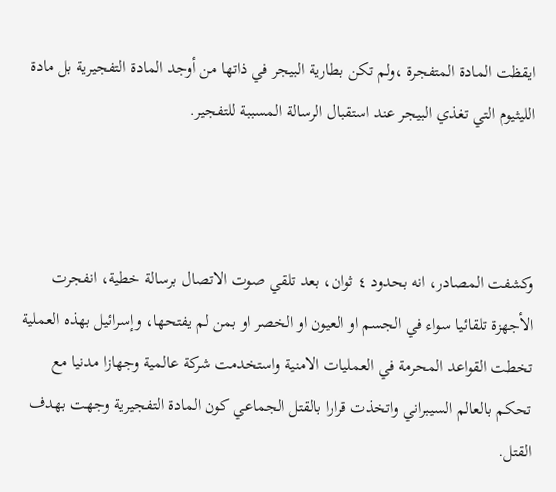ايقظت المادة المتفجرة ،ولم تكن بطارية البيجر في ذاتها من أوجد المادة التفجيرية بل مادة الليثيوم التي تغذي البيجر عند استقبال الرسالة المسببة للتفجير.



وكشفت المصادر، انه بحدود ٤ ثوان، بعد تلقي صوت الاتصال برسالة خطية، انفجرت الأجهزة تلقائيا سواء في الجسم او العيون او الخصر او بمن لم يفتحها، وإسرائيل بهذه العملية تخطت القواعد المحرمة في العمليات الامنية واستخدمت شركة عالمية وجهازا مدنيا مع تحكم بالعالم السيبراني واتخذت قرارا بالقتل الجماعي كون المادة التفجيرية وجهت بهدف القتل.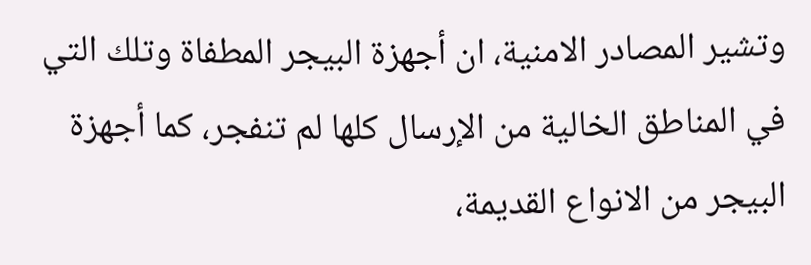وتشير المصادر الامنية، ان أجهزة البيجر المطفاة وتلك التي في المناطق الخالية من الإرسال كلها لم تنفجر، كما أجهزة البيجر من الانواع القديمة،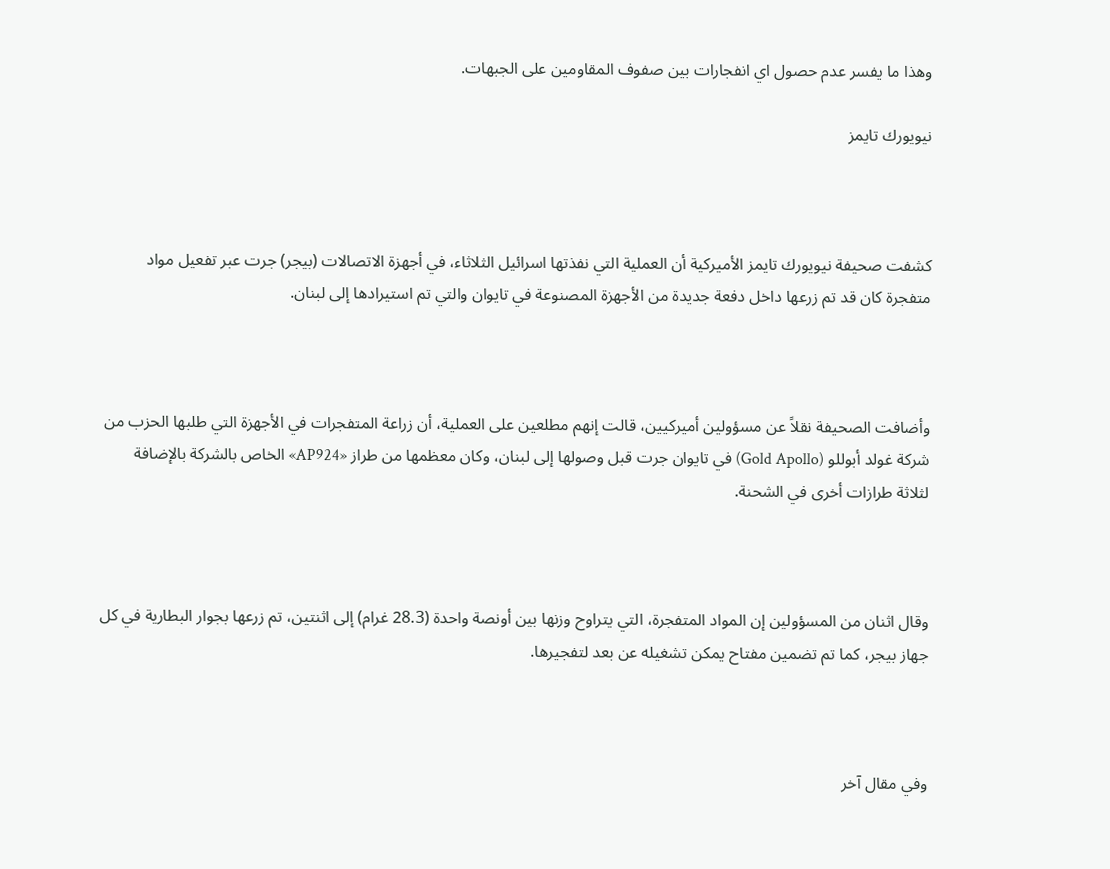وهذا ما يفسر عدم حصول اي انفجارات بين صفوف المقاومين على الجبهات.

نيويورك تايمز



كشفت صحيفة نيويورك تايمز الأميركية أن العملية التي نفذتها اسرائيل الثلاثاء، في أجهزة الاتصالات (بيجر) جرت عبر تفعيل مواد متفجرة كان قد تم زرعها داخل دفعة جديدة من الأجهزة المصنوعة في تايوان والتي تم استيرادها إلى لبنان.



وأضافت الصحيفة نقلاً عن مسؤولين أميركيين، قالت إنهم مطلعين على العملية، أن زراعة المتفجرات في الأجهزة التي طلبها الحزب من شركة غولد أبوللو (Gold Apollo) في تايوان جرت قبل وصولها إلى لبنان، وكان معظمها من طراز «AP924» الخاص بالشركة بالإضافة لثلاثة طرازات أخرى في الشحنة.



وقال اثنان من المسؤولين إن المواد المتفجرة، التي يتراوح وزنها بين أونصة واحدة (28.3 غرام) إلى اثنتين، تم زرعها بجوار البطارية في كل جهاز بيجر، كما تم تضمين مفتاح يمكن تشغيله عن بعد لتفجيرها.



وفي مقال آخر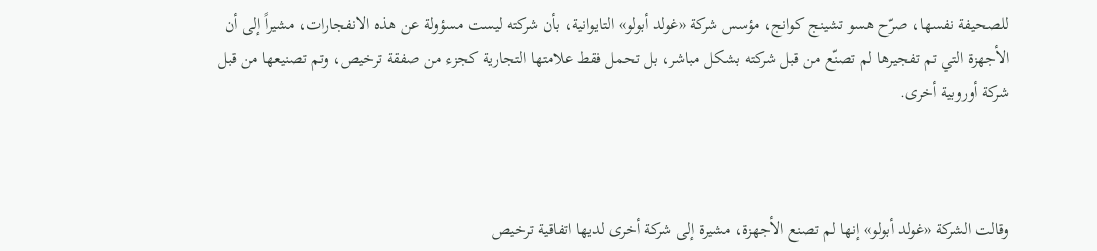للصحيفة نفسها، صرّح هسو تشينج كوانج، مؤسس شركة «غولد أبولو» التايوانية، بأن شركته ليست مسؤولة عن هذه الانفجارات، مشيراً إلى أن الأجهزة التي تم تفجيرها لم تصنّع من قبل شركته بشكل مباشر، بل تحمل فقط علامتها التجارية كجزء من صفقة ترخيص، وتم تصنيعها من قبل شركة أوروبية أخرى.



وقالت الشركة «غولد أبولو» إنها لم تصنع الأجهزة، مشيرة إلى شركة أخرى لديها اتفاقية ترخيص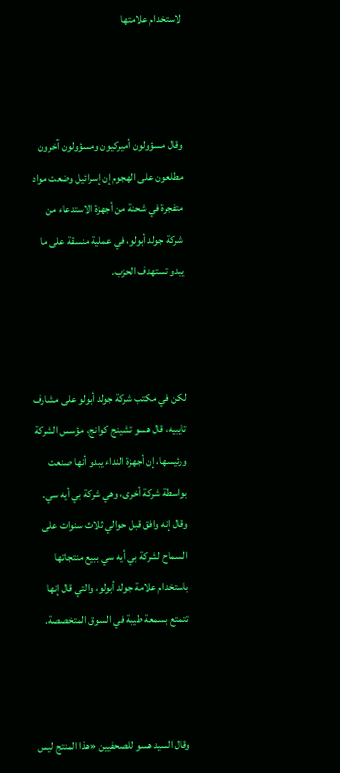لاستخدام علامتها



وقال مسؤولون أميركيون ومسؤولون آخرون مطلعون على الهجوم إن إسرائيل وضعت مواد متفجرة في شحنة من أجهزة الاستدعاء من شركة جولد أبولو، في عملية منسقة على ما يبدو تستهدف الحزب.



لكن في مكتب شركة جولد أبولو على مشارف تايبيه، قال هسو تشينج كوانج، مؤسس الشركة ورئيسها، إن أجهزة النداء يبدو أنها صنعت بواسطة شركة أخرى، وهي شركة بي أيه سي. وقال إنه وافق قبل حوالي ثلاث سنوات على السماح لشركة بي أيه سي ببيع منتجاتها باستخدام علامة جولد أبولو، والتي قال إنها تتمتع بسمعة طيبة في السوق المتخصصة.



وقال السيد هسو للصحفيين «هذا المنتج ليس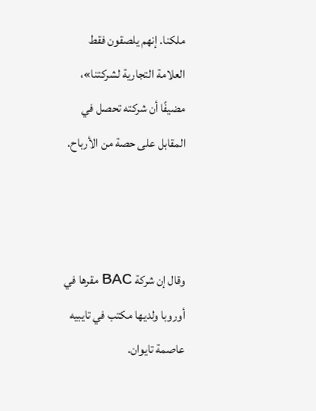ملكنا. إنهم يلصقون فقط العلامة التجارية لشركتنا»، مضيفًا أن شركته تحصل في المقابل على حصة من الأرباح.



وقال إن شركة BAC مقرها في أوروبا ولديها مكتب في تايبيه عاصمة تايوان.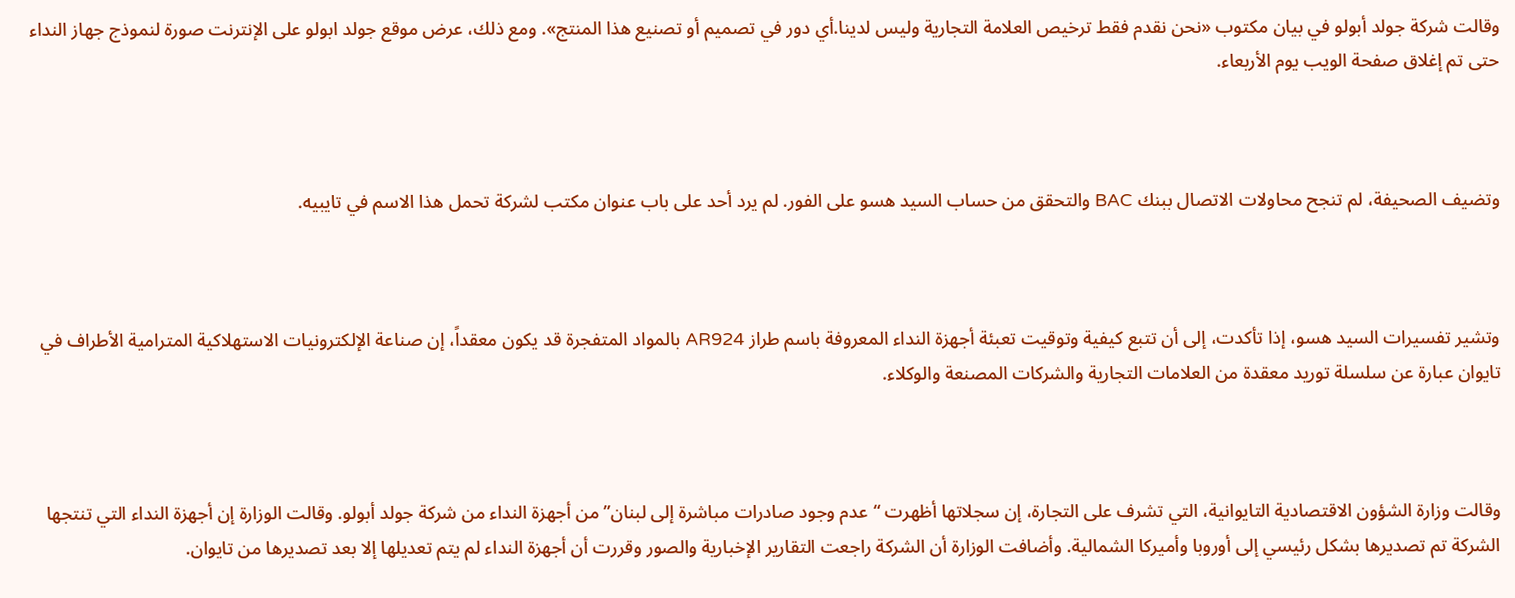وقالت شركة جولد أبولو في بيان مكتوب «نحن نقدم فقط ترخيص العلامة التجارية وليس لدينا.أي دور في تصميم أو تصنيع هذا المنتج». ومع ذلك، عرض موقع جولد ابولو على الإنترنت صورة لنموذج جهاز النداء حتى تم إغلاق صفحة الويب يوم الأربعاء.



وتضيف الصحيفة، لم تنجح محاولات الاتصال ببنك BAC والتحقق من حساب السيد هسو على الفور. لم يرد أحد على باب عنوان مكتب لشركة تحمل هذا الاسم في تايبيه.



وتشير تفسيرات السيد هسو، إذا تأكدت، إلى أن تتبع كيفية وتوقيت تعبئة أجهزة النداء المعروفة باسم طراز AR924 بالمواد المتفجرة قد يكون معقداً، إن صناعة الإلكترونيات الاستهلاكية المترامية الأطراف في تايوان عبارة عن سلسلة توريد معقدة من العلامات التجارية والشركات المصنعة والوكلاء.



وقالت وزارة الشؤون الاقتصادية التايوانية، التي تشرف على التجارة، إن سجلاتها أظهرت “عدم وجود صادرات مباشرة إلى لبنان” من أجهزة النداء من شركة جولد أبولو. وقالت الوزارة إن أجهزة النداء التي تنتجها الشركة تم تصديرها بشكل رئيسي إلى أوروبا وأميركا الشمالية. وأضافت الوزارة أن الشركة راجعت التقارير الإخبارية والصور وقررت أن أجهزة النداء لم يتم تعديلها إلا بعد تصديرها من تايوان.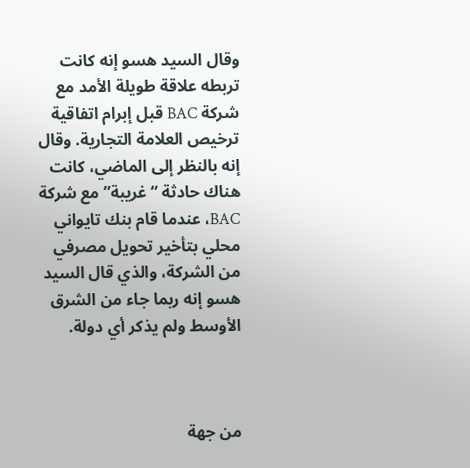وقال السيد هسو إنه كانت تربطه علاقة طويلة الأمد مع شركة BAC قبل إبرام اتفاقية ترخيص العلامة التجارية. وقال إنه بالنظر إلى الماضي، كانت هناك حادثة “غريبة” مع شركة BAC، عندما قام بنك تايواني محلي بتأخير تحويل مصرفي من الشركة، والذي قال السيد هسو إنه ربما جاء من الشرق الأوسط ولم يذكر أي دولة.



من جهة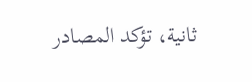ثانية، تؤكد المصادر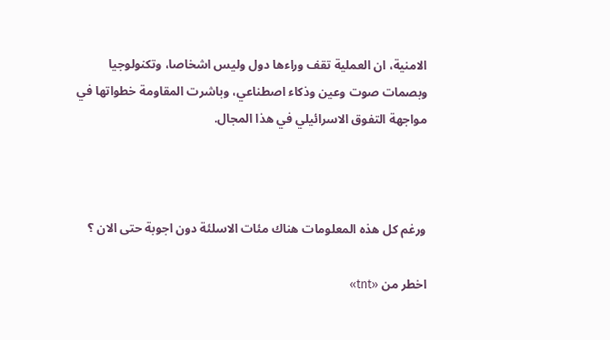الامنية، ان العملية تقف وراءها دول وليس اشخاصا، وتكنولوجيا وبصمات صوت وعين وذكاء اصطناعي، وباشرت المقاومة خطواتها في مواجهة التفوق الاسرائيلي في هذا المجال.



ورغم كل هذه المعلومات هناك مئات الاسلئة دون اجوبة حتى الان ؟

اخطر من «tnt»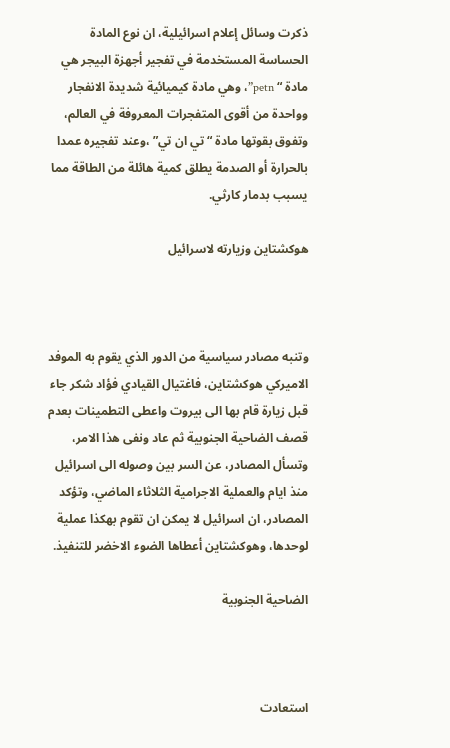ذكرت وسائل إعلام اسرائيلية، ان نوع المادة الحساسة المستخدمة في تفجير أجهزة البيجر هي مادة “ petn”، وهي مادة كيميائية شديدة الانفجار وواحدة من أقوى المتفجرات المعروفة في العالم، وتفوق بقوتها مادة “ تي ان تي” ،وعند تفجيره عمدا بالحرارة أو الصدمة يطلق كمية هائلة من الطاقة مما يسبب بدمار كارثي.

هوكشتاين وزيارته لاسرائيل



وتنبه مصادر سياسية من الدور الذي يقوم به الموفد الاميركي هوكشتاين، فاغتيال القيادي فؤاد شكر جاء قبل زيارة قام بها الى بيروت واعطى التطمينات بعدم قصف الضاحية الجنوبية ثم عاد ونفى هذا الامر، وتسأل المصادر، عن السر بين وصوله الى اسرائيل منذ ايام والعملية الاجرامية الثلاثاء الماضي، وتؤكد المصادر، ان اسرائيل لا يمكن ان تقوم بهكذا عملية لوحدها، وهوكشتاين أعطاها الضوء الاخضر للتنفيذ.

الضاحية الجنوبية



استعادت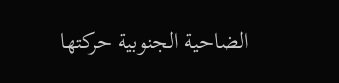الضاحية الجنوبية حركتها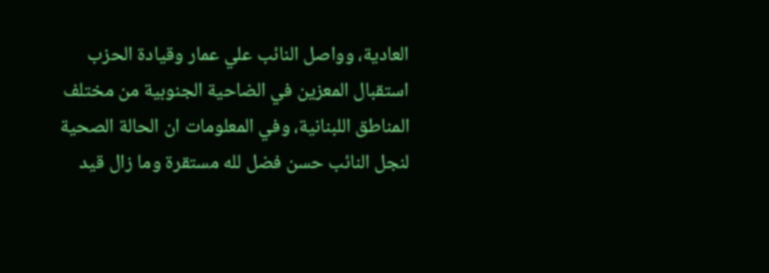العادية، وواصل النائب علي عمار وقيادة الحزب استقبال المعزين في الضاحية الجنوبية من مختلف المناطق اللبنانية، وفي المعلومات ان الحالة الصحية لنجل النائب حسن فضل لله مستقرة وما زال قيد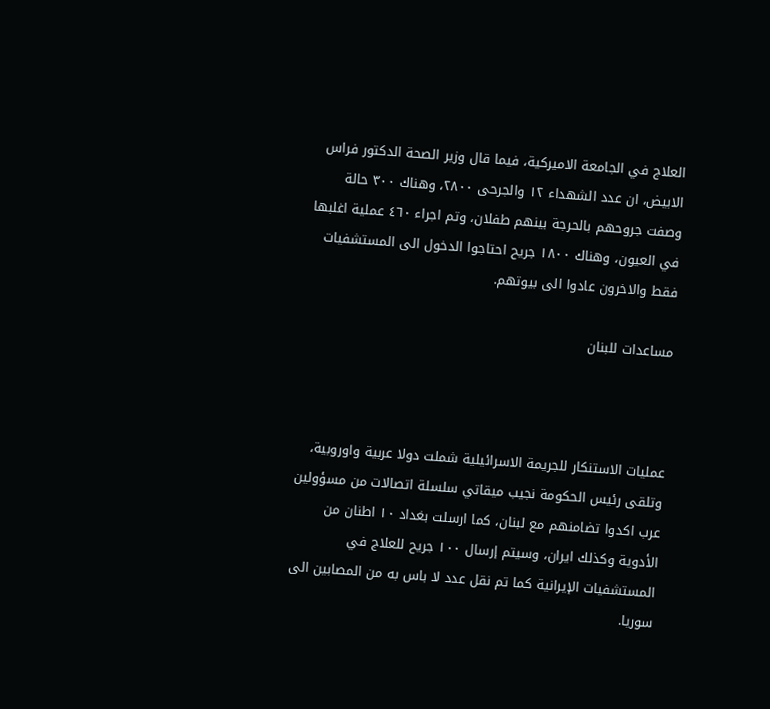العلاج في الجامعة الاميركية، فيما قال وزير الصحة الدكتور فراس الابيض، ان عدد الشهداء ١٢ والجرحى ٢٨٠٠، وهناك ٣٠٠ حالة وصفت جروحهم بالحرجة بينهم طفلان، وتم اجراء ٤٦٠ عملية اغلبها في العيون، وهناك ١٨٠٠ جريح احتاجوا الدخول الى المستشفيات فقط والاخرون عادوا الى بيوتهم.

مساعدات للبنان



عمليات الاستنكار للجريمة الاسرائيلية شملت دولا عربية واوروبية، وتلقى رئيس الحكومة نجيب ميقاتي سلسلة اتصالات من مسؤولين عرب اكدوا تضامنهم مع لبنان، كما ارسلت بغداد ١٠ اطنان من الأدوية وكذلك ايران، وسيتم إرسال ١٠٠ جريح للعلاج في المستشفيات الإيرانية كما تم نقل عدد لا باس به من المصابين الى سوريا.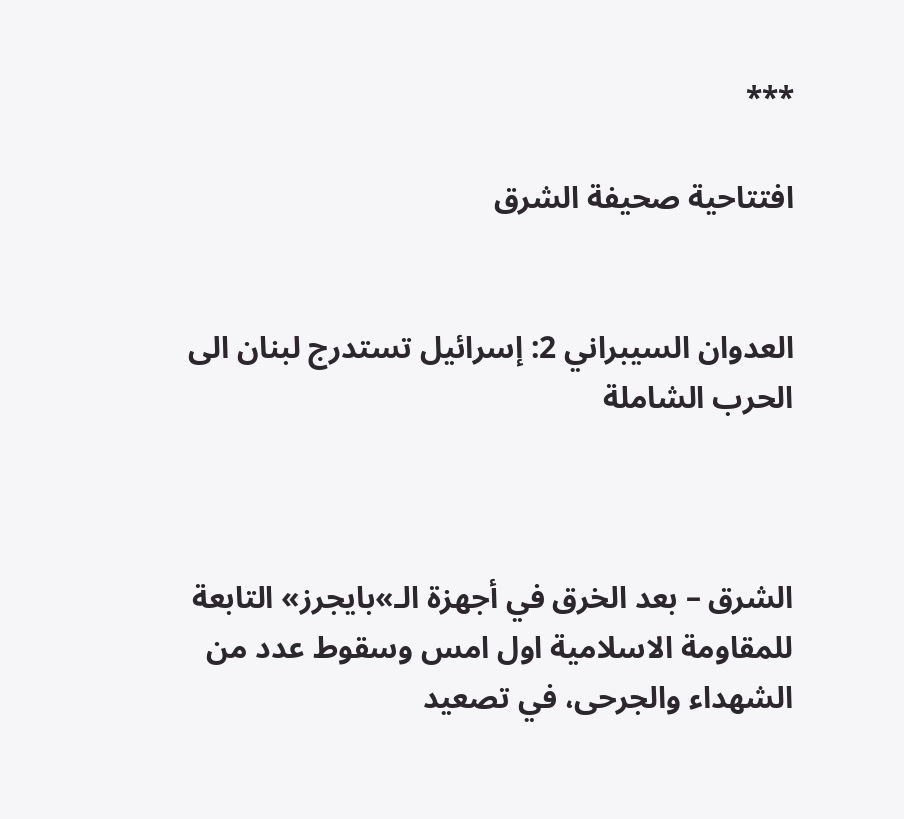***

افتتاحية صحيفة الشرق


العدوان السيبراني 2: إسرائيل تستدرج لبنان الى الحرب الشاملة



الشرق – بعد الخرق في أجهزة الـ»بايجرز» التابعة للمقاومة الاسلامية اول امس وسقوط عدد من الشهداء والجرحى، في تصعيد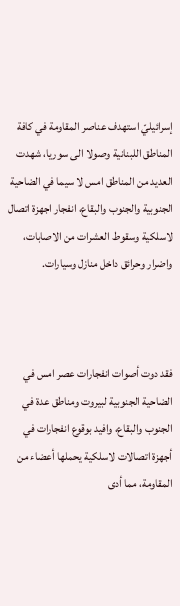إسرائيليّ استهدف عناصر المقاومة في كافة المناطق اللبنانية وصولا الى سوريا، شهدت العديد من المناطق امس لا سيما في الضاحية الجنوبية والجنوب والبقاع، انفجار اجهزة اتصال لاسلكية وسقوط العشرات من الاصابات، واضرار وحرائق داخل منازل وسيارات.



فقد دوت أصوات انفجارات عصر امس في الضاحية الجنوبية لبيروت ومناطق عدة في الجنوب والبقاع، وافيد بوقوع انفجارات في أجهزة اتصالات لاسلكية يحملها أعضاء من المقاومة، مما أدى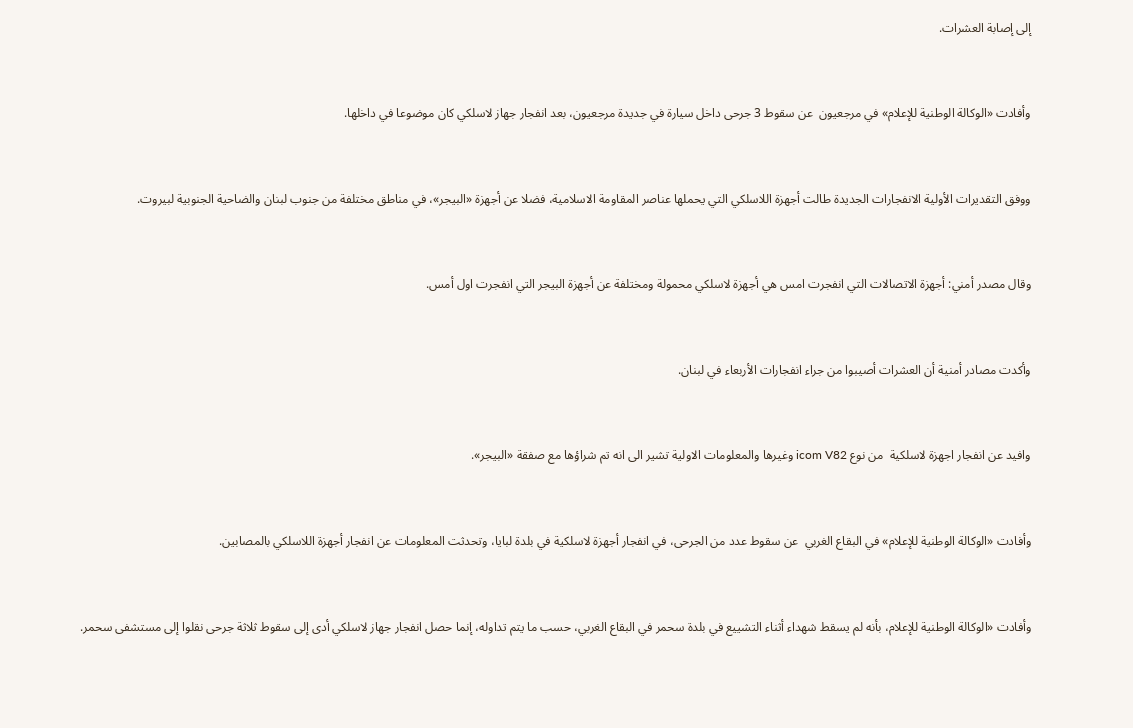إلى إصابة العشرات.



وأفادت «الوكالة الوطنية للإعلام» في مرجعيون  عن سقوط 3 جرحى داخل سيارة في جديدة مرجعيون، بعد انفجار جهاز لاسلكي كان موضوعا في داخلها.



ووفق التقديرات الأولية الانفجارات الجديدة طالت أجهزة اللاسلكي التي يحملها عناصر المقاومة الاسلامية، فضلا عن أجهزة «البيجر»، في مناطق مختلفة من جنوب لبنان والضاحية الجنوبية لبيروت.



وقال مصدر أمني: أجهزة الاتصالات التي انفجرت امس هي أجهزة لاسلكي محمولة ومختلفة عن أجهزة البيجر التي انفجرت اول أمس.



وأكدت مصادر أمنية أن العشرات أصيبوا من جراء انفجارات الأربعاء في لبنان.



وافيد عن انفجار اجهزة لاسلكية  من نوع icom V82 وغيرها والمعلومات الاولية تشير الى انه تم شراؤها مع صفقة «البيجر».



وأفادت «الوكالة الوطنية للإعلام» في البقاع الغربي  عن سقوط عدد من الجرحى، في انفجار أجهزة لاسلكية في بلدة لبايا، وتحدثت المعلومات عن انفجار أجهزة اللاسلكي بالمصابين.



وأفادت «الوكالة الوطنية للإعلام، بأنه لم يسقط شهداء أثناء التشييع في بلدة سحمر في البقاع الغربي، حسب ما يتم تداوله، إنما حصل انفجار جهاز لاسلكي أدى إلى سقوط ثلاثة جرحى نقلوا إلى مستشفى سحمر.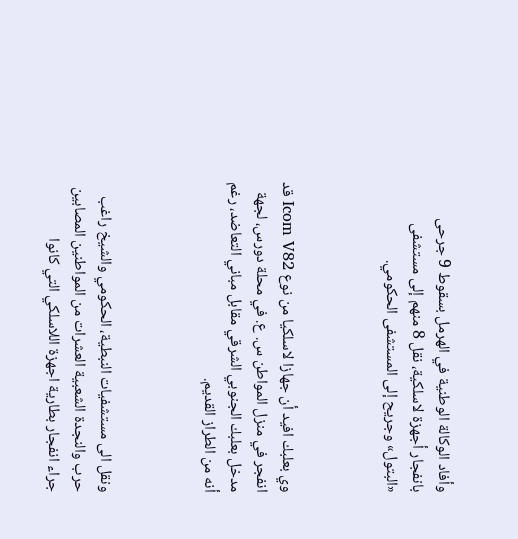وأفاد الوكالة الوطنية في الهرمل بسقوط 9 جرحى بانفجار أجهزة لاسلكية، نقل 8 منهم إلى مستشفى «البتول» وجريح إلى المستشفى الحكومي.



وي بعلبك افيد أن جهازا لاسلكيا من نوع Icom V82 قد انفجر في منزل المواطن س. ع. في محلة دورس، لجهة مدخل بعلبك الجنوبي الشرقي مقابل مباني التعاضد، رغم أنه من الطراز القديم.



ونقل الى مستشفيات النبطية، الحكومي والشيخ راغب حرب والنجدة الشعبية العشرات من المواطنين المصابين جراء انفجار بطارية اجهزة اللاسلكي التي كانوا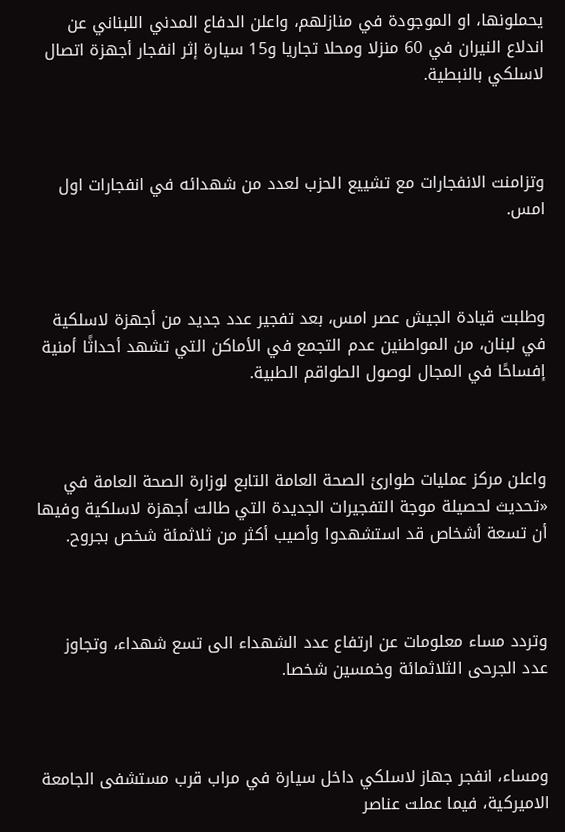يحملونها، او الموجودة في منازلهم، واعلن الدفاع المدني اللبناني عن اندلاع النيران في 60 منزلا ومحلا تجاريا و15 سيارة إثر انفجار أجهزة اتصال لاسلكي بالنبطية.



وتزامنت الانفجارات مع تشييع الحزب لعدد من شهدائه في انفجارات اول امس.



وطلبت قيادة الجيش عصر امس، بعد تفجير عدد جديد من أجهزة لاسلكية في لبنان، من المواطنين عدم التجمع في الأماكن التي تشهد أحداثًا أمنية إفساحًا في المجال لوصول الطواقم الطبية.



واعلن مركز عمليات طوارئ الصحة العامة التابع لوزارة الصحة العامة في «تحديث لحصيلة موجة التفجيرات الجديدة التي طالت أجهزة لاسلكية وفيها أن تسعة أشخاص قد استشهدوا وأصيب أكثر من ثلاثمئة شخص بجروح.



وتردد مساء معلومات عن ارتفاع عدد الشهداء الى تسع شهداء، وتجاوز عدد الجرحى الثلاثمائة وخمسين شخصا.



ومساء، انفجر جهاز لاسلكي داخل سيارة في مراب قرب مستشفى الجامعة الاميركية، فيما عملت عناصر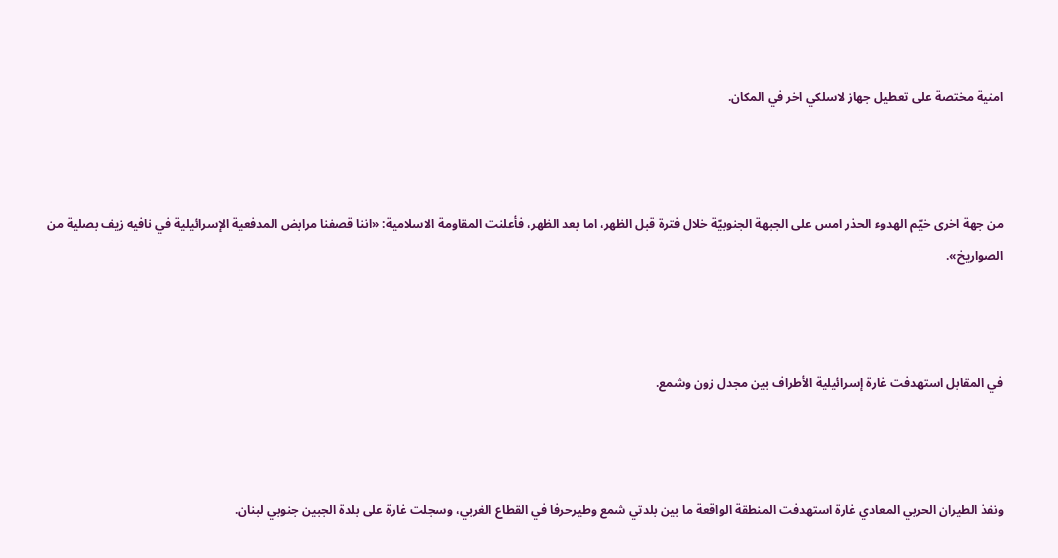امنية مختصة على تعطيل جهاز لاسلكي اخر في المكان.



من جهة اخرى خيّم الهدوء الحذر امس على الجبهة الجنوبيّة خلال فترة قبل الظهر، اما بعد الظهر، فأعلنت المقاومة الاسلامية: «اننا قصفنا مرابض المدفعية الإسرائيلية في نافيه زيف بصلية من الصواريخ».



في المقابل استهدفت غارة إسرائيلية الأطراف بين مجدل زون وشمع.



ونفذ الطيران الحربي المعادي غارة استهدفت المنطقة الواقعة ما بين بلدتي شمع وطيرحرفا في القطاع الغربي، وسجلت غارة على بلدة الجبين جنوبي لبنان.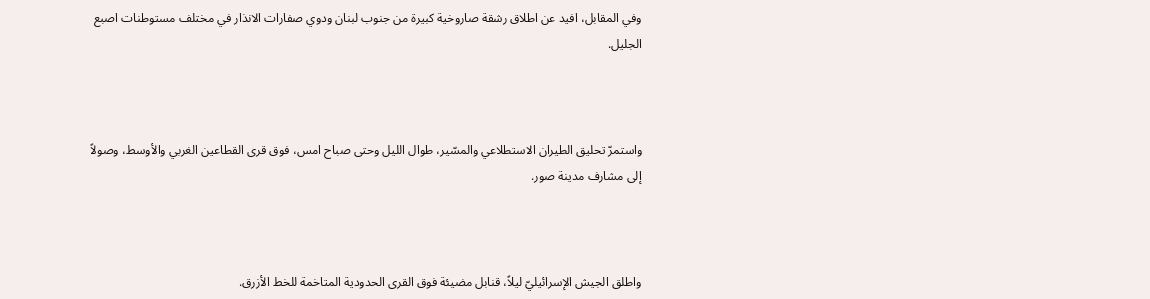وفي المقابل، افيد عن اطلاق رشقة صاروخية كبيرة من جنوب لبنان ودوي صفارات الانذار في مختلف مستوطنات اصبع الجليل.



واستمرّ تحليق الطيران الاستطلاعي والمسّير، طوال الليل وحتى صباح امس، فوق قرى القطاعين الغربي والأوسط، وصولاً إلى مشارف مدينة صور.



واطلق الجيش الإسرائيليّ ليلاً، قنابل مضيئة فوق القرى الحدودية المتاخمة للخط الأزرق.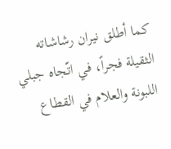كما أطلق نيران رشاشاته الثقيلة فجراً، في اتّجاه جبلي اللبونة والعلام في القطاع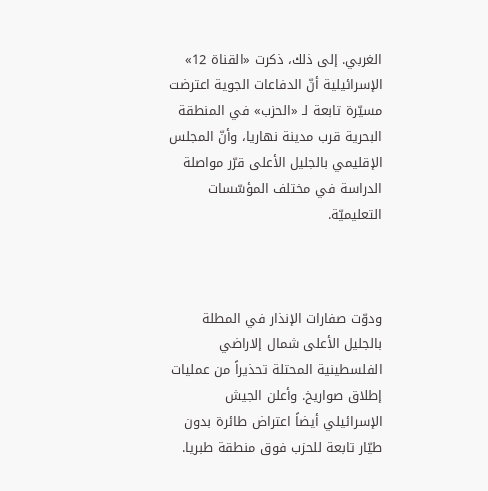الغربي. إلى ذلك، ذكرت «القناة 12» الإسرائيلية أنّ الدفاعات الجوية اعترضت مسيّرة تابعة لـ «الحزب» في المنطقة البحرية قرب مدينة نهاريا، وأنّ المجلس الإقليمي بالجليل الأعلى قرّر مواصلة الدراسة في مختلف المؤسّسات التعليميّة.



ودوّت صفارات الإنذار في المطلة بالجليل الأعلى شمال إلاراضي الفلسطينية المحتلة تحذيراً من عمليات إطلاق صواريخ. وأعلن الجيش الإسرائيلي أيضاً اعتراض طائرة بدون طيّار تابعة للحزب فوق منطقة طبريا.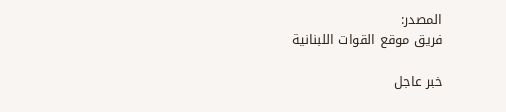المصدر:
فريق موقع القوات اللبنانية

خبر عاجل